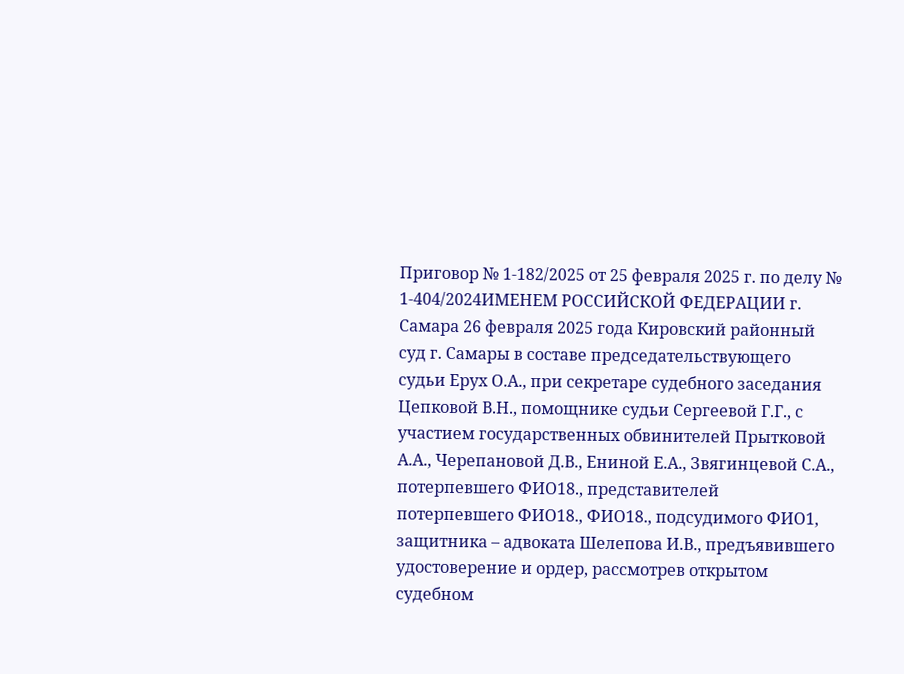Приговор № 1-182/2025 от 25 февраля 2025 г. по делу № 1-404/2024ИМЕНЕМ РОССИЙСКОЙ ФЕДЕРАЦИИ г. Самара 26 февраля 2025 года Кировский районный суд г. Самары в составе председательствующего судьи Ерух О.А., при секретаре судебного заседания Цепковой В.Н., помощнике судьи Сергеевой Г.Г., с участием государственных обвинителей Прытковой А.А., Черепановой Д.В., Ениной Е.А., Звягинцевой С.А., потерпевшего ФИО18., представителей потерпевшего ФИО18., ФИО18., подсудимого ФИО1, защитника – адвоката Шелепова И.В., предъявившего удостоверение и ордер, рассмотрев открытом судебном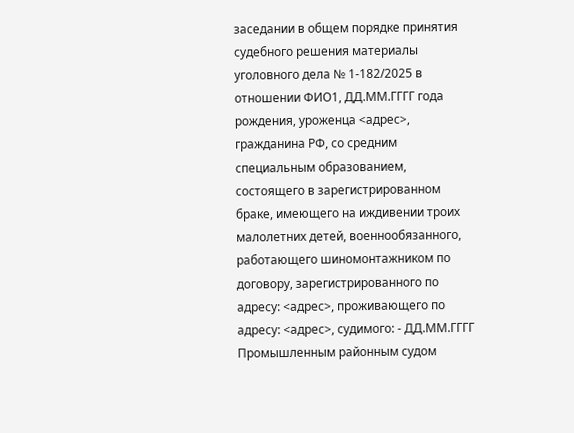заседании в общем порядке принятия судебного решения материалы уголовного дела № 1-182/2025 в отношении ФИО1, ДД.ММ.ГГГГ года рождения, уроженца <адрес>, гражданина РФ, со средним специальным образованием, состоящего в зарегистрированном браке, имеющего на иждивении троих малолетних детей, военнообязанного, работающего шиномонтажником по договору, зарегистрированного по адресу: <адрес>, проживающего по адресу: <адрес>, судимого: - ДД.ММ.ГГГГ Промышленным районным судом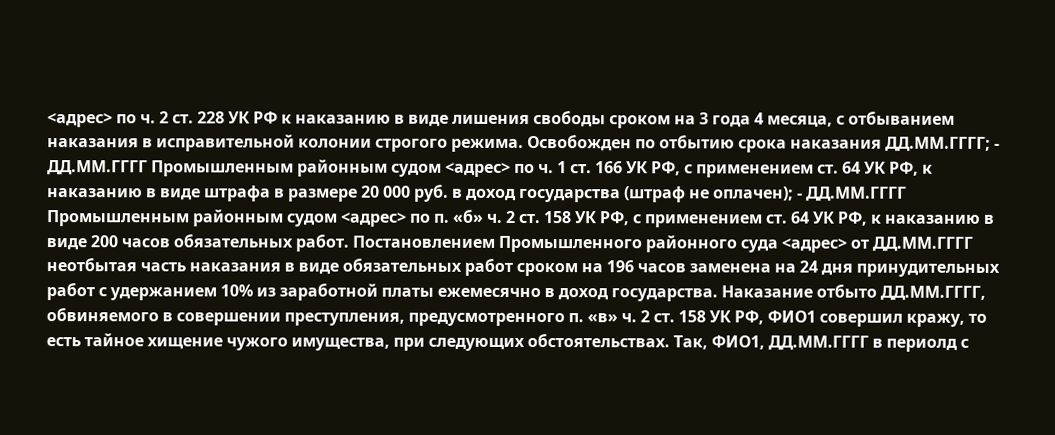<адрес> по ч. 2 ст. 228 УК РФ к наказанию в виде лишения свободы сроком на 3 года 4 месяца, с отбыванием наказания в исправительной колонии строгого режима. Освобожден по отбытию срока наказания ДД.ММ.ГГГГ; - ДД.ММ.ГГГГ Промышленным районным судом <адрес> по ч. 1 ст. 166 УК РФ, с применением ст. 64 УК РФ, к наказанию в виде штрафа в размере 20 000 руб. в доход государства (штраф не оплачен); - ДД.ММ.ГГГГ Промышленным районным судом <адрес> по п. «б» ч. 2 ст. 158 УК РФ, с применением ст. 64 УК РФ, к наказанию в виде 200 часов обязательных работ. Постановлением Промышленного районного суда <адрес> от ДД.ММ.ГГГГ неотбытая часть наказания в виде обязательных работ сроком на 196 часов заменена на 24 дня принудительных работ с удержанием 10% из заработной платы ежемесячно в доход государства. Наказание отбыто ДД.ММ.ГГГГ, обвиняемого в совершении преступления, предусмотренного п. «в» ч. 2 ст. 158 УК РФ, ФИО1 совершил кражу, то есть тайное хищение чужого имущества, при следующих обстоятельствах. Так, ФИО1, ДД.ММ.ГГГГ в периолд с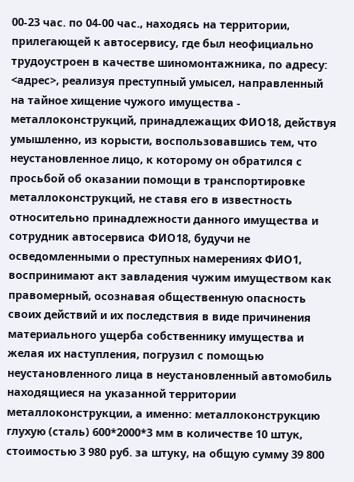00-23 час. по 04-00 час., находясь на территории, прилегающей к автосервису, где был неофициально трудоустроен в качестве шиномонтажника, по адресу: <адрес>, реализуя преступный умысел, направленный на тайное хищение чужого имущества - металлоконструкций, принадлежащих ФИО18, действуя умышленно, из корысти, воспользовавшись тем, что неустановленное лицо, к которому он обратился с просьбой об оказании помощи в транспортировке металлоконструкций, не ставя его в известность относительно принадлежности данного имущества и сотрудник автосервиса ФИО18, будучи не осведомленными о преступных намерениях ФИО1, воспринимают акт завладения чужим имуществом как правомерный, осознавая общественную опасность своих действий и их последствия в виде причинения материального ущерба собственнику имущества и желая их наступления, погрузил с помощью неустановленного лица в неустановленный автомобиль находящиеся на указанной территории металлоконструкции, а именно: металлоконструкцию глухую (сталь) 600*2000*3 мм в количестве 10 штук, стоимостью 3 980 руб. за штуку, на общую сумму 39 800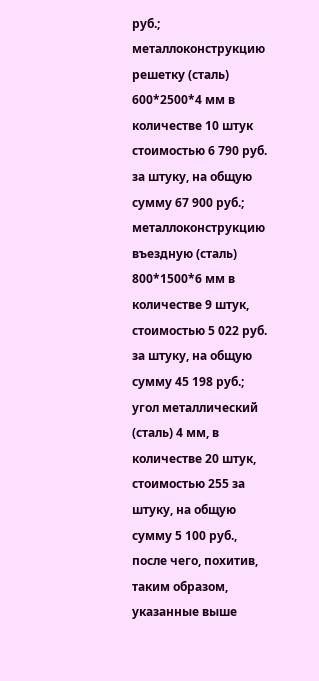руб.; металлоконструкцию решетку (сталь) 600*2500*4 мм в количестве 10 штук стоимостью 6 790 руб. за штуку, на общую сумму 67 900 руб.; металлоконструкцию въездную (сталь) 800*1500*6 мм в количестве 9 штук, стоимостью 5 022 руб. за штуку, на общую сумму 45 198 руб.; угол металлический (сталь) 4 мм, в количестве 20 штук, стоимостью 255 за штуку, на общую сумму 5 100 руб., после чего, похитив, таким образом, указанные выше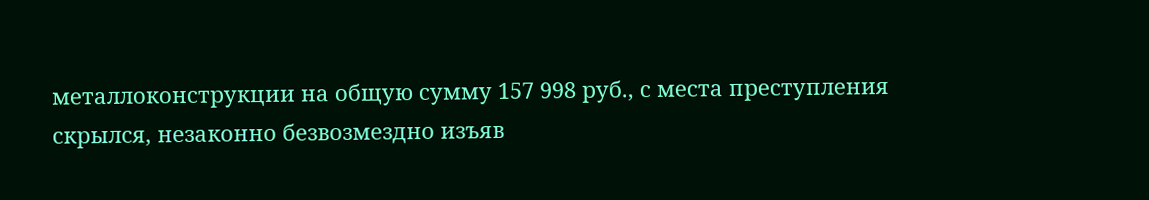металлоконструкции на общую сумму 157 998 руб., с места преступления скрылся, незаконно безвозмездно изъяв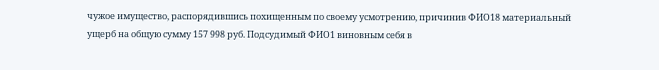чужое имущество, распорядившись похищенным по своему усмотрению, причинив ФИО18 материальный ущерб на общую сумму 157 998 руб. Подсудимый ФИО1 виновным себя в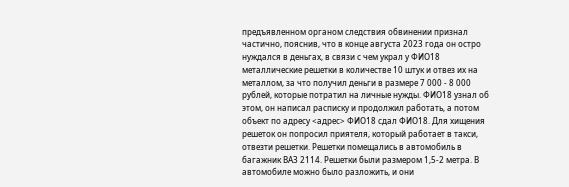предъявленном органом следствия обвинении признал частично, пояснив, что в конце августа 2023 года он остро нуждался в деньгах, в связи с чем украл у ФИО18 металлические решетки в количестве 10 штук и отвез их на металлом, за что получил деньги в размере 7 000 - 8 000 рублей, которые потратил на личные нужды. ФИО18 узнал об этом, он написал расписку и продолжил работать, а потом объект по адресу <адрес> ФИО18 сдал ФИО18. Для хищения решеток он попросил приятеля, который работает в такси, отвезти решетки. Решетки помещались в автомобиль в багажник ВАЗ 2114. Решетки были размером 1,5-2 метра. В автомобиле можно было разложить, и они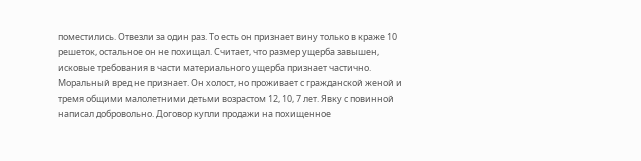поместились. Отвезли за один раз. То есть он признает вину только в краже 10 решеток, остальное он не похищал. Считает, что размер ущерба завышен, исковые требования в части материального ущерба признает частично. Моральный вред не признает. Он холост, но проживает с гражданской женой и тремя общими малолетними детьми возрастом 12, 10, 7 лет. Явку с повинной написал добровольно. Договор купли продажи на похищенное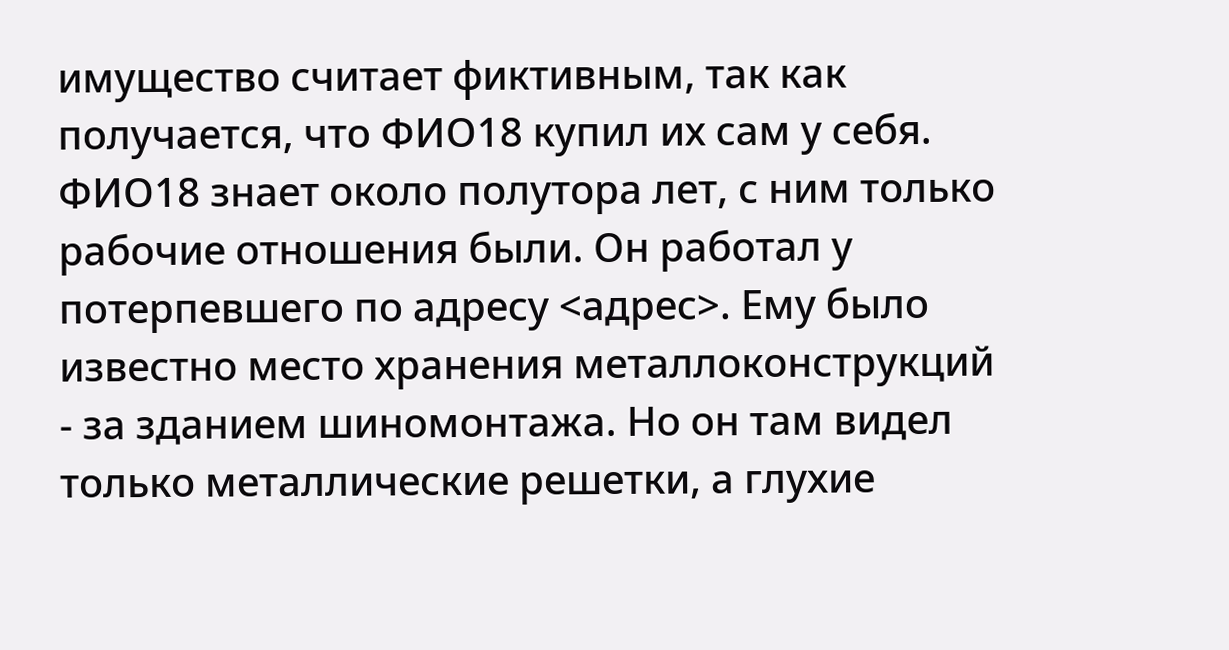имущество считает фиктивным, так как получается, что ФИО18 купил их сам у себя. ФИО18 знает около полутора лет, с ним только рабочие отношения были. Он работал у потерпевшего по адресу <адрес>. Ему было известно место хранения металлоконструкций - за зданием шиномонтажа. Но он там видел только металлические решетки, а глухие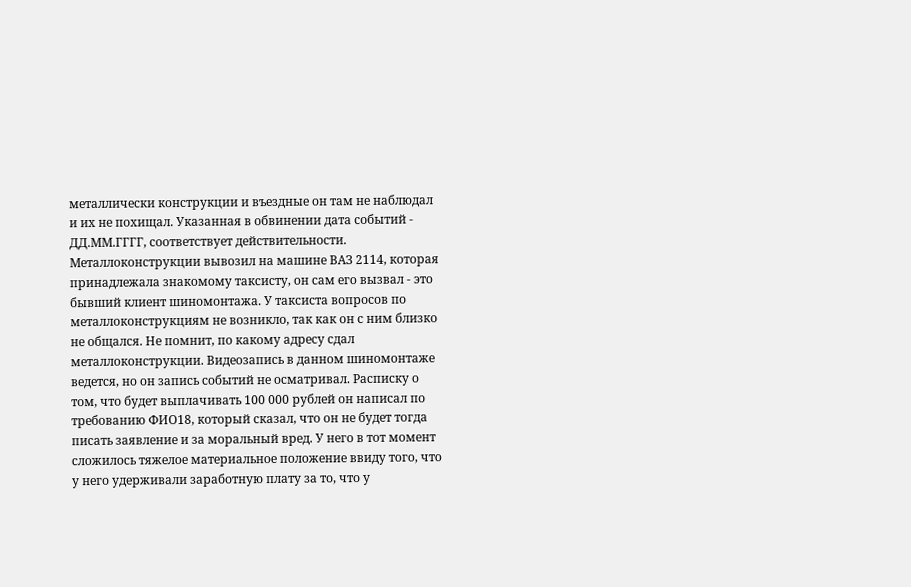металлически конструкции и въездные он там не наблюдал и их не похищал. Указанная в обвинении дата событий - ДД.ММ.ГГГГ, соответствует действительности. Металлоконструкции вывозил на машине ВАЗ 2114, которая принадлежала знакомому таксисту, он сам его вызвал - это бывший клиент шиномонтажа. У таксиста вопросов по металлоконструкциям не возникло, так как он с ним близко не общался. Не помнит, по какому адресу сдал металлоконструкции. Видеозапись в данном шиномонтаже ведется, но он запись событий не осматривал. Расписку о том, что будет выплачивать 100 000 рублей он написал по требованию ФИО18, который сказал, что он не будет тогда писать заявление и за моральный вред. У него в тот момент сложилось тяжелое материальное положение ввиду того, что у него удерживали заработную плату за то, что у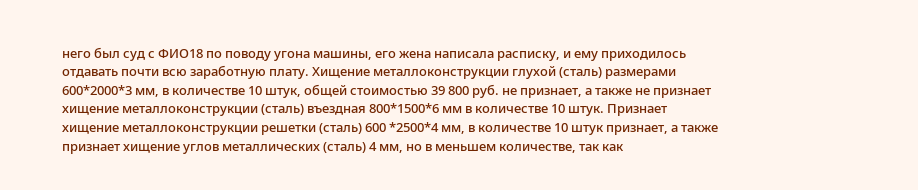него был суд с ФИО18 по поводу угона машины, его жена написала расписку, и ему приходилось отдавать почти всю заработную плату. Хищение металлоконструкции глухой (сталь) размерами 600*2000*3 мм, в количестве 10 штук, общей стоимостью 39 800 руб. не признает, а также не признает хищение металлоконструкции (сталь) въездная 800*1500*6 мм в количестве 10 штук. Признает хищение металлоконструкции решетки (сталь) 600 *2500*4 мм, в количестве 10 штук признает, а также признает хищение углов металлических (сталь) 4 мм, но в меньшем количестве, так как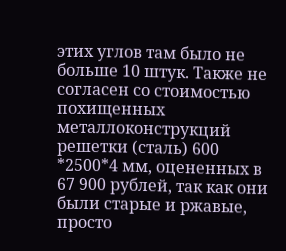этих углов там было не больше 10 штук. Также не согласен со стоимостью похищенных металлоконструкций решетки (сталь) 600 *2500*4 мм, оцененных в 67 900 рублей, так как они были старые и ржавые, просто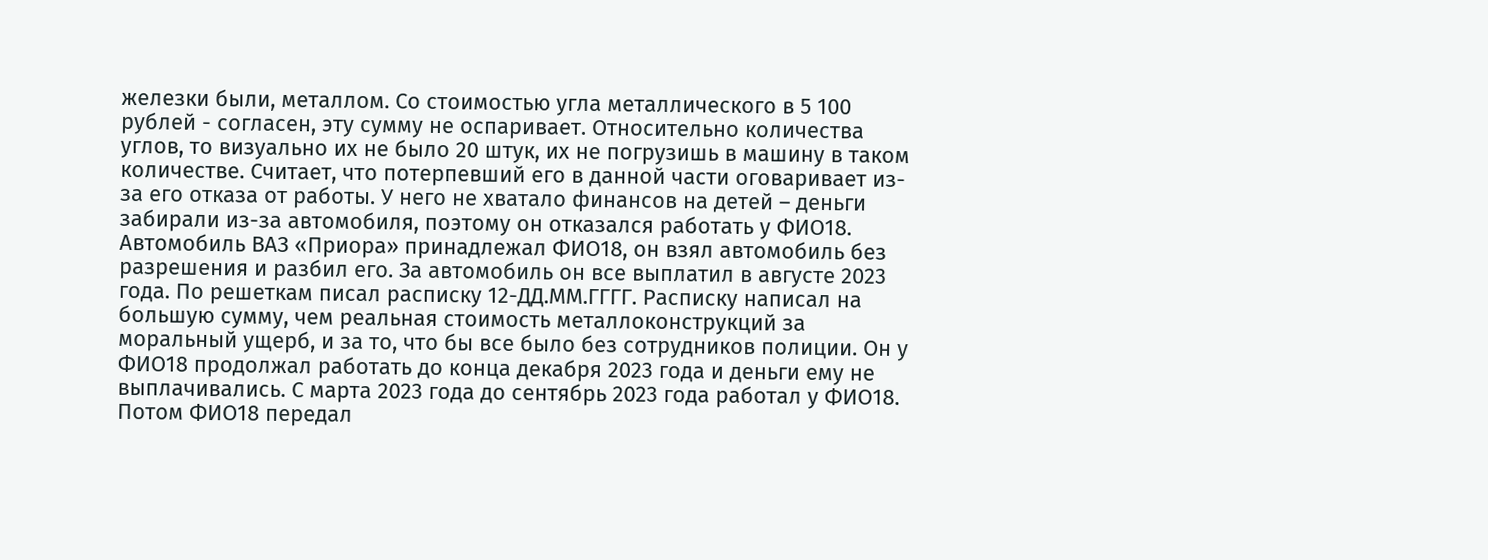железки были, металлом. Со стоимостью угла металлического в 5 100 рублей - согласен, эту сумму не оспаривает. Относительно количества углов, то визуально их не было 20 штук, их не погрузишь в машину в таком количестве. Считает, что потерпевший его в данной части оговаривает из-за его отказа от работы. У него не хватало финансов на детей – деньги забирали из-за автомобиля, поэтому он отказался работать у ФИО18. Автомобиль ВАЗ «Приора» принадлежал ФИО18, он взял автомобиль без разрешения и разбил его. За автомобиль он все выплатил в августе 2023 года. По решеткам писал расписку 12-ДД.ММ.ГГГГ. Расписку написал на большую сумму, чем реальная стоимость металлоконструкций за моральный ущерб, и за то, что бы все было без сотрудников полиции. Он у ФИО18 продолжал работать до конца декабря 2023 года и деньги ему не выплачивались. С марта 2023 года до сентябрь 2023 года работал у ФИО18. Потом ФИО18 передал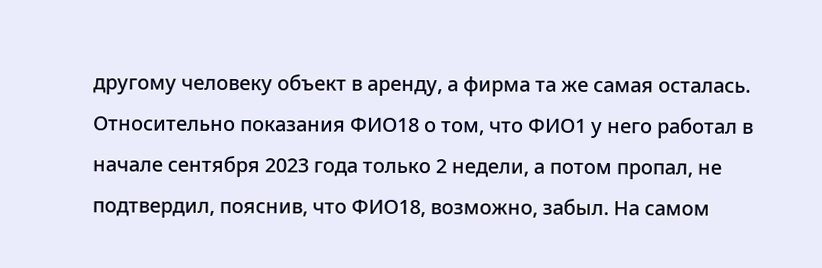другому человеку объект в аренду, а фирма та же самая осталась. Относительно показания ФИО18 о том, что ФИО1 у него работал в начале сентября 2023 года только 2 недели, а потом пропал, не подтвердил, пояснив, что ФИО18, возможно, забыл. На самом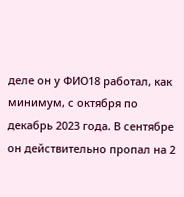деле он у ФИО18 работал, как минимум, с октября по декабрь 2023 года. В сентябре он действительно пропал на 2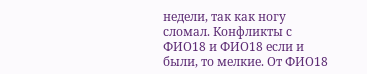недели, так как ногу сломал. Конфликты с ФИО18 и ФИО18 если и были, то мелкие. От ФИО18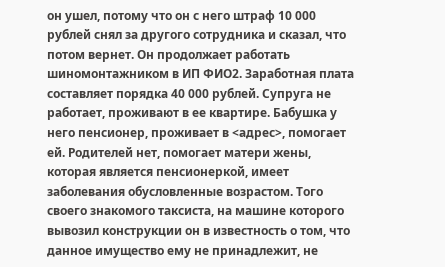он ушел, потому что он с него штраф 10 000 рублей снял за другого сотрудника и сказал, что потом вернет. Он продолжает работать шиномонтажником в ИП ФИО2. Заработная плата составляет порядка 40 000 рублей. Супруга не работает, проживают в ее квартире. Бабушка у него пенсионер, проживает в <адрес>, помогает ей. Родителей нет, помогает матери жены, которая является пенсионеркой, имеет заболевания обусловленные возрастом. Того своего знакомого таксиста, на машине которого вывозил конструкции он в известность о том, что данное имущество ему не принадлежит, не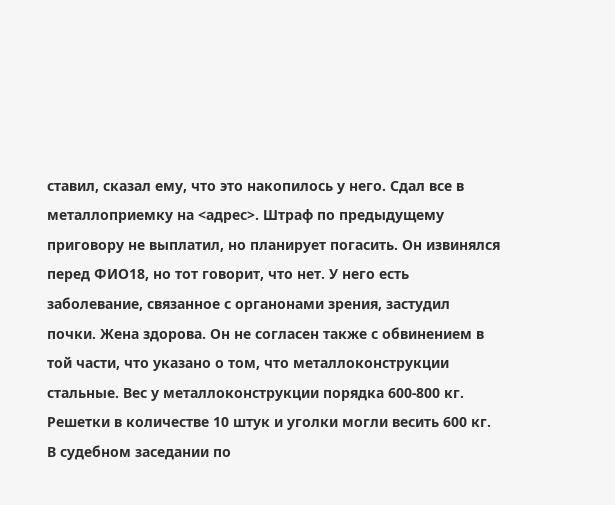ставил, сказал ему, что это накопилось у него. Сдал все в металлоприемку на <адрес>. Штраф по предыдущему приговору не выплатил, но планирует погасить. Он извинялся перед ФИО18, но тот говорит, что нет. У него есть заболевание, связанное с органонами зрения, застудил почки. Жена здорова. Он не согласен также с обвинением в той части, что указано о том, что металлоконструкции стальные. Вес у металлоконструкции порядка 600-800 кг. Решетки в количестве 10 штук и уголки могли весить 600 кг. В судебном заседании по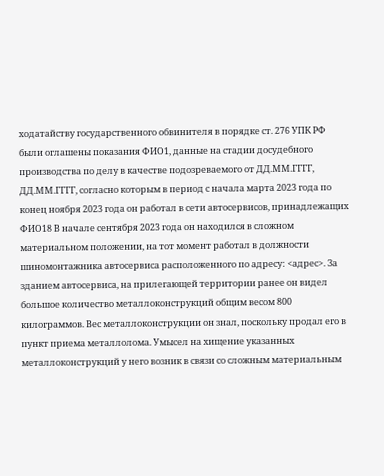ходатайству государственного обвинителя в порядке ст. 276 УПК РФ были оглашены показания ФИО1, данные на стадии досудебного производства по делу в качестве подозреваемого от ДД.ММ.ГГГГ, ДД.ММ.ГГГГ, согласно которым в период с начала марта 2023 года по конец ноября 2023 года он работал в сети автосервисов, принадлежащих ФИО18 В начале сентября 2023 года он находился в сложном материальном положении, на тот момент работал в должности шиномонтажника автосервиса расположенного по адресу: <адрес>. За зданием автосервиса, на прилегающей территории ранее он видел большое количество металлоконструкций общим весом 800 килограммов. Вес металлоконструкции он знал, поскольку продал его в пункт приема металлолома. Умысел на хищение указанных металлоконструкций у него возник в связи со сложным материальным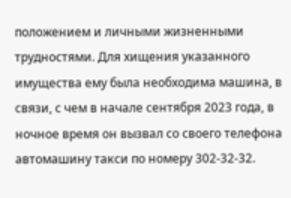положением и личными жизненными трудностями. Для хищения указанного имущества ему была необходима машина, в связи, с чем в начале сентября 2023 года, в ночное время он вызвал со своего телефона автомашину такси по номеру 302-32-32.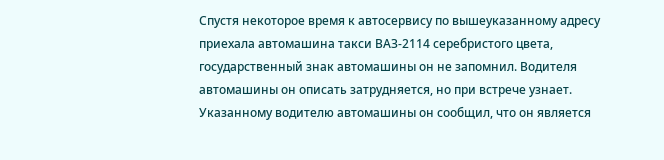Спустя некоторое время к автосервису по вышеуказанному адресу приехала автомашина такси ВАЗ-2114 серебристого цвета, государственный знак автомашины он не запомнил. Водителя автомашины он описать затрудняется, но при встрече узнает. Указанному водителю автомашины он сообщил, что он является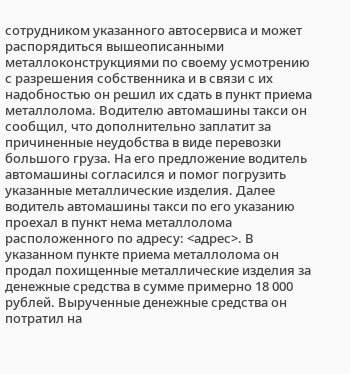сотрудником указанного автосервиса и может распорядиться вышеописанными металлоконструкциями по своему усмотрению с разрешения собственника и в связи с их надобностью он решил их сдать в пункт приема металлолома. Водителю автомашины такси он сообщил, что дополнительно заплатит за причиненные неудобства в виде перевозки большого груза. На его предложение водитель автомашины согласился и помог погрузить указанные металлические изделия. Далее водитель автомашины такси по его указанию проехал в пункт нема металлолома расположенного по адресу: <адрес>. В указанном пункте приема металлолома он продал похищенные металлические изделия за денежные средства в сумме примерно 18 000 рублей. Вырученные денежные средства он потратил на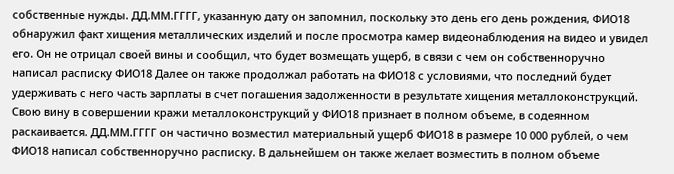собственные нужды. ДД.ММ.ГГГГ, указанную дату он запомнил, поскольку это день его день рождения, ФИО18 обнаружил факт хищения металлических изделий и после просмотра камер видеонаблюдения на видео и увидел его. Он не отрицал своей вины и сообщил, что будет возмещать ущерб, в связи с чем он собственноручно написал расписку ФИО18 Далее он также продолжал работать на ФИО18 с условиями, что последний будет удерживать с него часть зарплаты в счет погашения задолженности в результате хищения металлоконструкций. Свою вину в совершении кражи металлоконструкций у ФИО18 признает в полном объеме, в содеянном раскаивается. ДД.ММ.ГГГГ он частично возместил материальный ущерб ФИО18 в размере 10 000 рублей, о чем ФИО18 написал собственноручно расписку. В дальнейшем он также желает возместить в полном объеме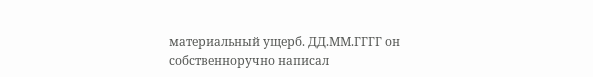материальный ущерб. ДД.ММ.ГГГГ он собственноручно написал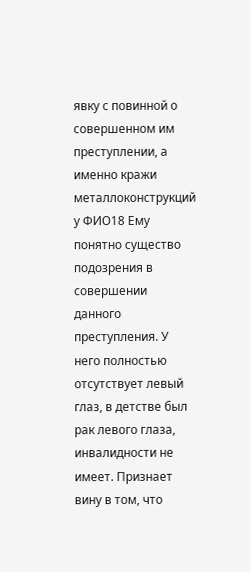явку с повинной о совершенном им преступлении, а именно кражи металлоконструкций у ФИО18 Ему понятно существо подозрения в совершении данного преступления. У него полностью отсутствует левый глаз, в детстве был рак левого глаза, инвалидности не имеет. Признает вину в том, что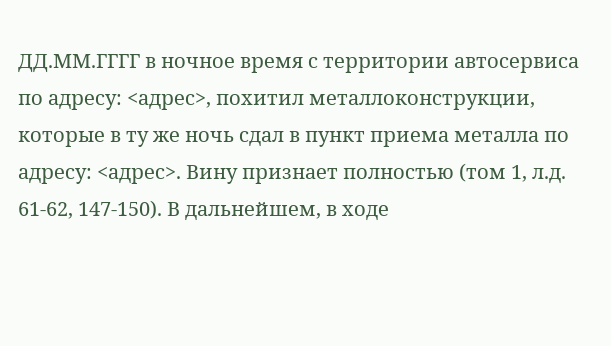ДД.ММ.ГГГГ в ночное время с территории автосервиса по адресу: <адрес>, похитил металлоконструкции, которые в ту же ночь сдал в пункт приема металла по адресу: <адрес>. Вину признает полностью (том 1, л.д. 61-62, 147-150). В дальнейшем, в ходе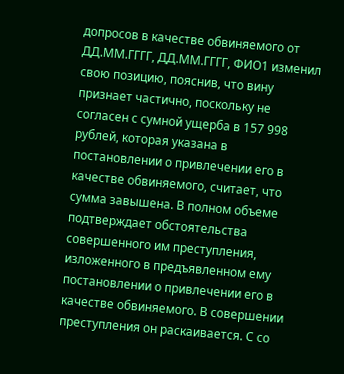допросов в качестве обвиняемого от ДД.ММ.ГГГГ, ДД.ММ.ГГГГ, ФИО1 изменил свою позицию, пояснив, что вину признает частично, поскольку не согласен с сумной ущерба в 157 998 рублей, которая указана в постановлении о привлечении его в качестве обвиняемого, считает, что сумма завышена. В полном объеме подтверждает обстоятельства совершенного им преступления, изложенного в предъявленном ему постановлении о привлечении его в качестве обвиняемого. В совершении преступления он раскаивается. С со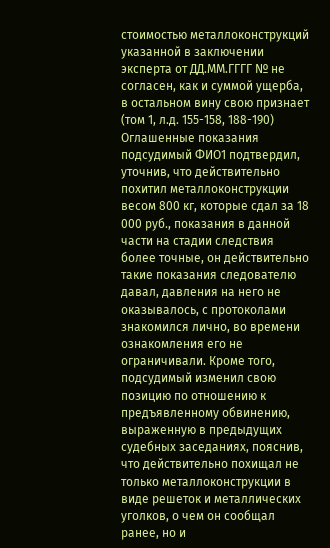стоимостью металлоконструкций указанной в заключении эксперта от ДД.ММ.ГГГГ № не согласен, как и суммой ущерба, в остальном вину свою признает (том 1, л.д. 155-158, 188-190) Оглашенные показания подсудимый ФИО1 подтвердил, уточнив, что действительно похитил металлоконструкции весом 800 кг, которые сдал за 18 000 руб., показания в данной части на стадии следствия более точные, он действительно такие показания следователю давал, давления на него не оказывалось, с протоколами знакомился лично, во времени ознакомления его не ограничивали. Кроме того, подсудимый изменил свою позицию по отношению к предъявленному обвинению, выраженную в предыдущих судебных заседаниях, пояснив, что действительно похищал не только металлоконструкции в виде решеток и металлических уголков, о чем он сообщал ранее, но и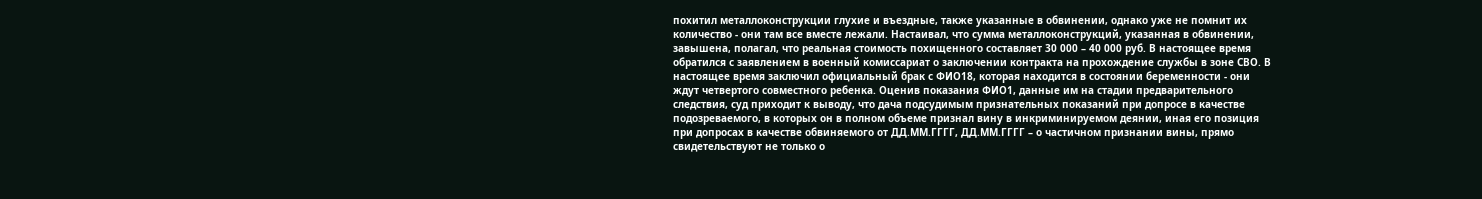похитил металлоконструкции глухие и въездные, также указанные в обвинении, однако уже не помнит их количество - они там все вместе лежали. Настаивал, что сумма металлоконструкций, указанная в обвинении, завышена, полагал, что реальная стоимость похищенного составляет 30 000 – 40 000 руб. В настоящее время обратился с заявлением в военный комиссариат о заключении контракта на прохождение службы в зоне СВО. В настоящее время заключил официальный брак с ФИО18, которая находится в состоянии беременности - они ждут четвертого совместного ребенка. Оценив показания ФИО1, данные им на стадии предварительного следствия, суд приходит к выводу, что дача подсудимым признательных показаний при допросе в качестве подозреваемого, в которых он в полном объеме признал вину в инкриминируемом деянии, иная его позиция при допросах в качестве обвиняемого от ДД.ММ.ГГГГ, ДД.ММ.ГГГГ – о частичном признании вины, прямо свидетельствуют не только о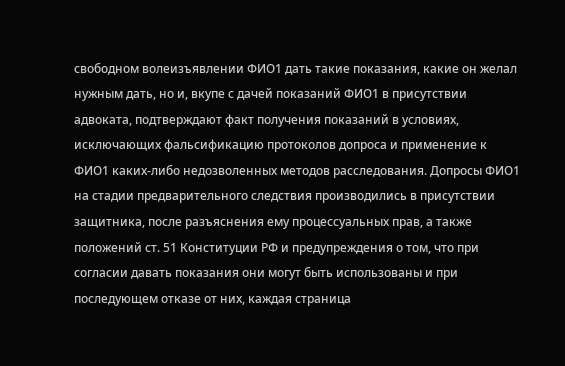свободном волеизъявлении ФИО1 дать такие показания, какие он желал нужным дать, но и, вкупе с дачей показаний ФИО1 в присутствии адвоката, подтверждают факт получения показаний в условиях, исключающих фальсификацию протоколов допроса и применение к ФИО1 каких-либо недозволенных методов расследования. Допросы ФИО1 на стадии предварительного следствия производились в присутствии защитника, после разъяснения ему процессуальных прав, а также положений ст. 51 Конституции РФ и предупреждения о том, что при согласии давать показания они могут быть использованы и при последующем отказе от них, каждая страница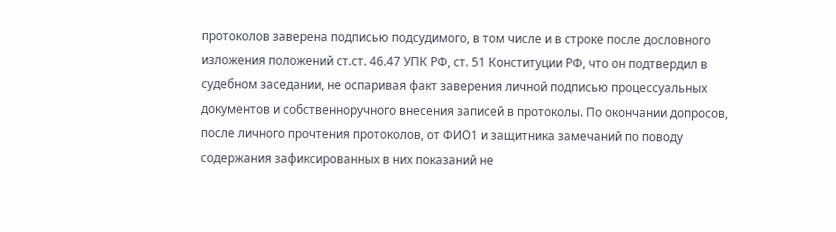протоколов заверена подписью подсудимого, в том числе и в строке после дословного изложения положений ст.ст. 46.47 УПК РФ, ст. 51 Конституции РФ, что он подтвердил в судебном заседании, не оспаривая факт заверения личной подписью процессуальных документов и собственноручного внесения записей в протоколы. По окончании допросов, после личного прочтения протоколов, от ФИО1 и защитника замечаний по поводу содержания зафиксированных в них показаний не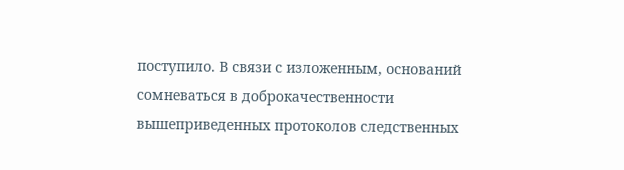поступило. В связи с изложенным, оснований сомневаться в доброкачественности вышеприведенных протоколов следственных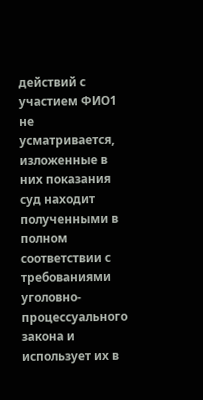действий с участием ФИО1 не усматривается, изложенные в них показания суд находит полученными в полном соответствии с требованиями уголовно-процессуального закона и использует их в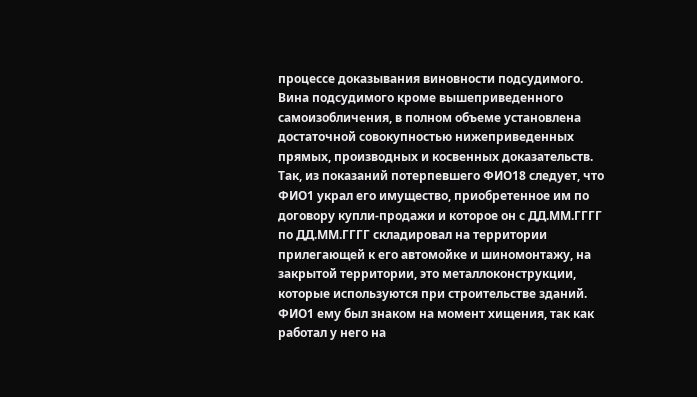процессе доказывания виновности подсудимого. Вина подсудимого кроме вышеприведенного самоизобличения, в полном объеме установлена достаточной совокупностью нижеприведенных прямых, производных и косвенных доказательств. Так, из показаний потерпевшего ФИО18 следует, что ФИО1 украл его имущество, приобретенное им по договору купли-продажи и которое он с ДД.ММ.ГГГГ по ДД.ММ.ГГГГ складировал на территории прилегающей к его автомойке и шиномонтажу, на закрытой территории, это металлоконструкции, которые используются при строительстве зданий. ФИО1 ему был знаком на момент хищения, так как работал у него на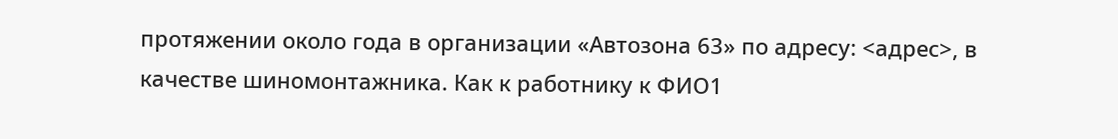протяжении около года в организации «Автозона 63» по адресу: <адрес>, в качестве шиномонтажника. Как к работнику к ФИО1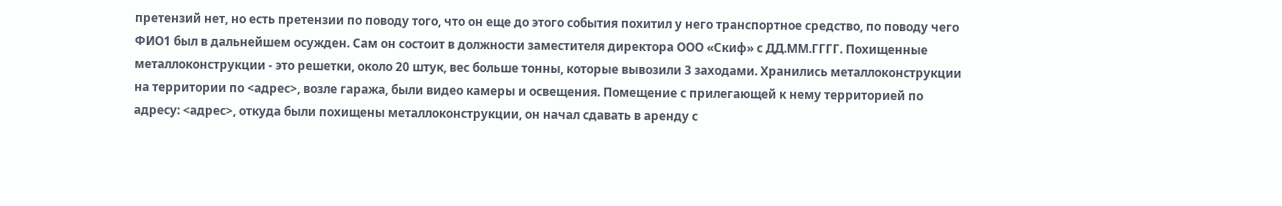претензий нет, но есть претензии по поводу того, что он еще до этого события похитил у него транспортное средство, по поводу чего ФИО1 был в дальнейшем осужден. Сам он состоит в должности заместителя директора ООО «Скиф» с ДД.ММ.ГГГГ. Похищенные металлоконструкции - это решетки, около 20 штук, вес больше тонны, которые вывозили 3 заходами. Хранились металлоконструкции на территории по <адрес>, возле гаража, были видео камеры и освещения. Помещение с прилегающей к нему территорией по адресу: <адрес>, откуда были похищены металлоконструкции, он начал сдавать в аренду с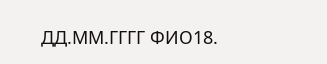ДД.ММ.ГГГГ ФИО18.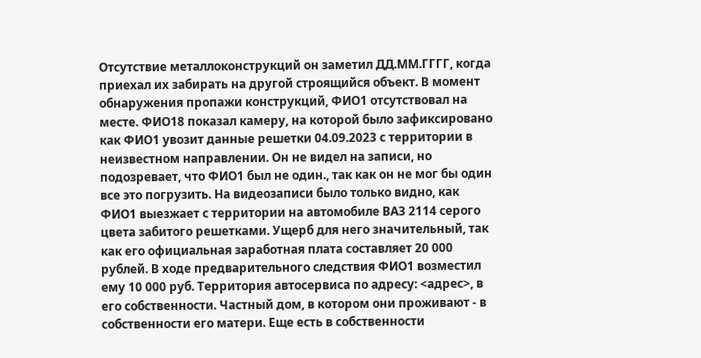Отсутствие металлоконструкций он заметил ДД.ММ.ГГГГ, когда приехал их забирать на другой строящийся объект. В момент обнаружения пропажи конструкций, ФИО1 отсутствовал на месте. ФИО18 показал камеру, на которой было зафиксировано как ФИО1 увозит данные решетки 04.09.2023 с территории в неизвестном направлении. Он не видел на записи, но подозревает, что ФИО1 был не один., так как он не мог бы один все это погрузить. На видеозаписи было только видно, как ФИО1 выезжает с территории на автомобиле ВАЗ 2114 серого цвета забитого решетками. Ущерб для него значительный, так как его официальная заработная плата составляет 20 000 рублей. В ходе предварительного следствия ФИО1 возместил ему 10 000 руб. Территория автосервиса по адресу: <адрес>, в его собственности. Частный дом, в котором они проживают - в собственности его матери. Еще есть в собственности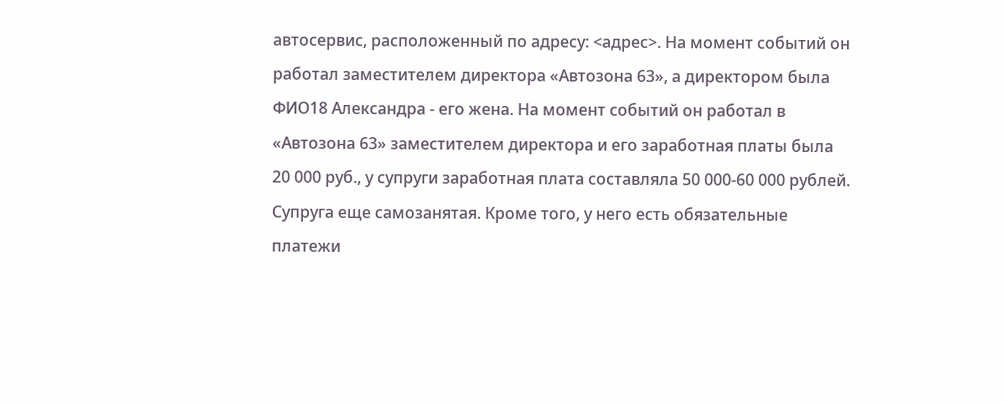автосервис, расположенный по адресу: <адрес>. На момент событий он работал заместителем директора «Автозона 63», а директором была ФИО18 Александра - его жена. На момент событий он работал в «Автозона 63» заместителем директора и его заработная платы была 20 000 руб., у супруги заработная плата составляла 50 000-60 000 рублей. Супруга еще самозанятая. Кроме того, у него есть обязательные платежи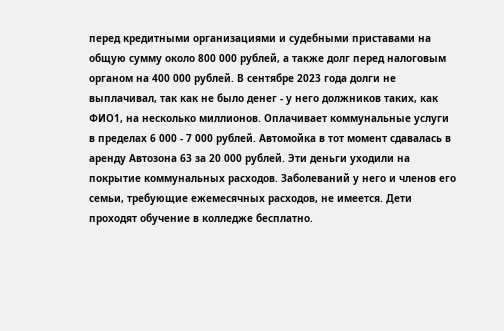перед кредитными организациями и судебными приставами на общую сумму около 800 000 рублей, а также долг перед налоговым органом на 400 000 рублей. В сентябре 2023 года долги не выплачивал, так как не было денег - у него должников таких, как ФИО1, на несколько миллионов. Оплачивает коммунальные услуги в пределах 6 000 - 7 000 рублей. Автомойка в тот момент сдавалась в аренду Автозона 63 за 20 000 рублей. Эти деньги уходили на покрытие коммунальных расходов. Заболеваний у него и членов его семьи, требующие ежемесячных расходов, не имеется. Дети проходят обучение в колледже бесплатно.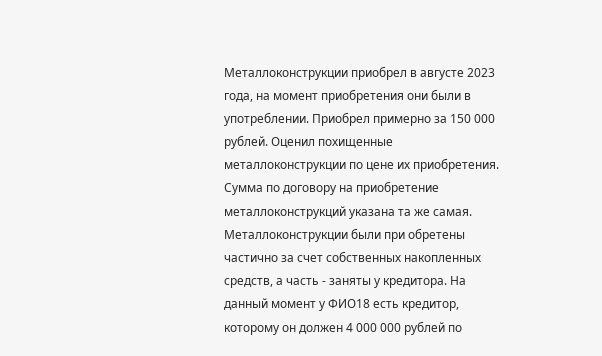Металлоконструкции приобрел в августе 2023 года, на момент приобретения они были в употреблении. Приобрел примерно за 150 000 рублей. Оценил похищенные металлоконструкции по цене их приобретения. Сумма по договору на приобретение металлоконструкций указана та же самая. Металлоконструкции были при обретены частично за счет собственных накопленных средств, а часть - заняты у кредитора. На данный момент у ФИО18 есть кредитор, которому он должен 4 000 000 рублей по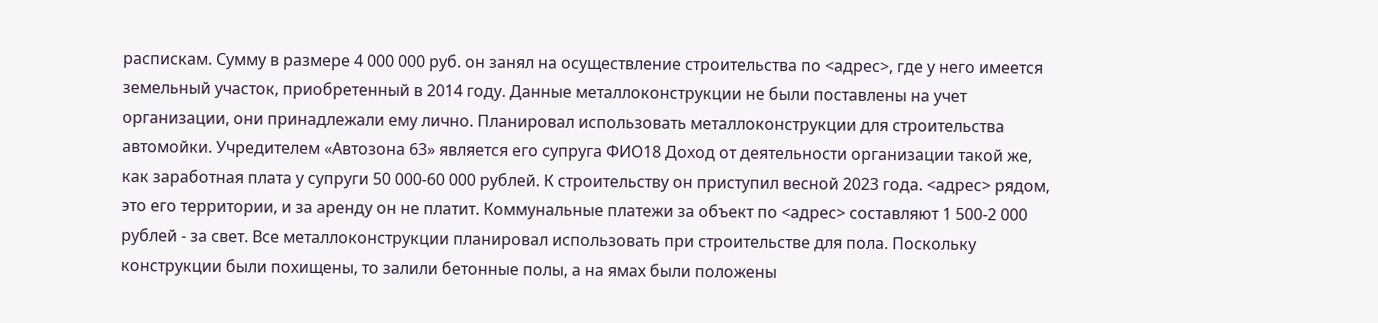распискам. Сумму в размере 4 000 000 руб. он занял на осуществление строительства по <адрес>, где у него имеется земельный участок, приобретенный в 2014 году. Данные металлоконструкции не были поставлены на учет организации, они принадлежали ему лично. Планировал использовать металлоконструкции для строительства автомойки. Учредителем «Автозона 63» является его супруга ФИО18 Доход от деятельности организации такой же, как заработная плата у супруги 50 000-60 000 рублей. К строительству он приступил весной 2023 года. <адрес> рядом, это его территории, и за аренду он не платит. Коммунальные платежи за объект по <адрес> составляют 1 500-2 000 рублей - за свет. Все металлоконструкции планировал использовать при строительстве для пола. Поскольку конструкции были похищены, то залили бетонные полы, а на ямах были положены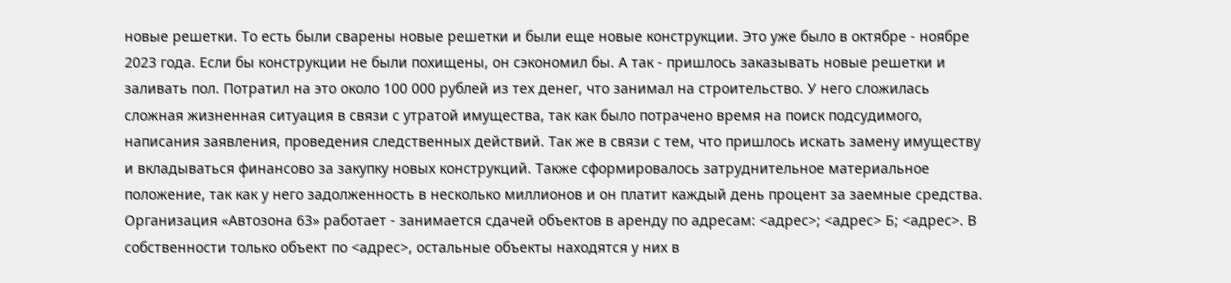новые решетки. То есть были сварены новые решетки и были еще новые конструкции. Это уже было в октябре - ноябре 2023 года. Если бы конструкции не были похищены, он сэкономил бы. А так - пришлось заказывать новые решетки и заливать пол. Потратил на это около 100 000 рублей из тех денег, что занимал на строительство. У него сложилась сложная жизненная ситуация в связи с утратой имущества, так как было потрачено время на поиск подсудимого, написания заявления, проведения следственных действий. Так же в связи с тем, что пришлось искать замену имуществу и вкладываться финансово за закупку новых конструкций. Также сформировалось затруднительное материальное положение, так как у него задолженность в несколько миллионов и он платит каждый день процент за заемные средства. Организация «Автозона 63» работает - занимается сдачей объектов в аренду по адресам: <адрес>; <адрес> Б; <адрес>. В собственности только объект по <адрес>, остальные объекты находятся у них в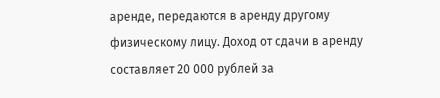аренде, передаются в аренду другому физическому лицу. Доход от сдачи в аренду составляет 20 000 рублей за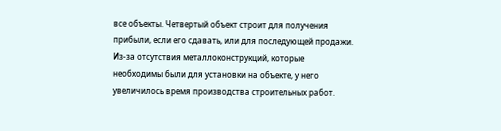все объекты. Четвертый объект строит для получения прибыли, если его сдавать, или для последующей продажи. Из-за отсутствия металлоконструкций, которые необходимы были для установки на объекте, у него увеличилось время производства строительных работ.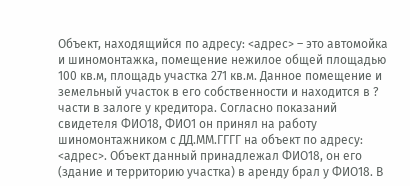Объект, находящийся по адресу: <адрес> – это автомойка и шиномонтажка, помещение нежилое общей площадью 100 кв.м, площадь участка 271 кв.м. Данное помещение и земельный участок в его собственности и находится в ? части в залоге у кредитора. Согласно показаний свидетеля ФИО18, ФИО1 он принял на работу шиномонтажником с ДД.ММ.ГГГГ на объект по адресу: <адрес>. Объект данный принадлежал ФИО18, он его (здание и территорию участка) в аренду брал у ФИО18. В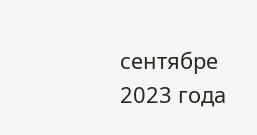сентябре 2023 года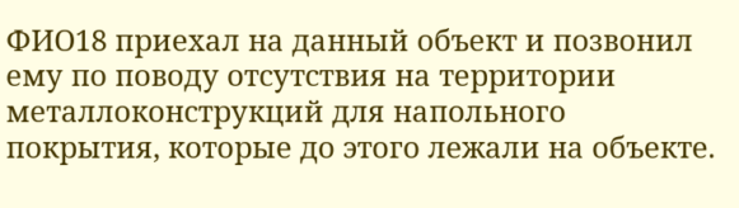ФИО18 приехал на данный объект и позвонил ему по поводу отсутствия на территории металлоконструкций для напольного покрытия, которые до этого лежали на объекте.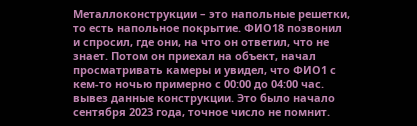Металлоконструкции – это напольные решетки, то есть напольное покрытие. ФИО18 позвонил и спросил, где они, на что он ответил, что не знает. Потом он приехал на объект, начал просматривать камеры и увидел, что ФИО1 с кем-то ночью примерно с 00:00 до 04:00 час. вывез данные конструкции. Это было начало сентября 2023 года, точное число не помнит.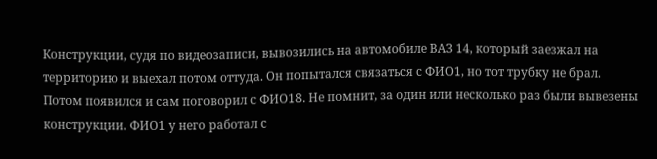Конструкции, судя по видеозаписи, вывозились на автомобиле ВАЗ 14, который заезжал на территорию и выехал потом оттуда. Он попытался связаться с ФИО1, но тот трубку не брал. Потом появился и сам поговорил с ФИО18. Не помнит, за один или несколько раз были вывезены конструкции. ФИО1 у него работал с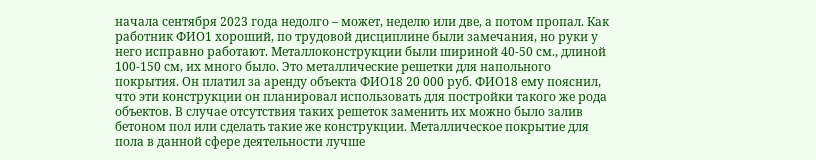начала сентября 2023 года недолго – может, неделю или две, а потом пропал. Как работник ФИО1 хороший, по трудовой дисциплине были замечания, но руки у него исправно работают. Металлоконструкции были шириной 40-50 см., длиной 100-150 см, их много было. Это металлические решетки для напольного покрытия. Он платил за аренду объекта ФИО18 20 000 руб. ФИО18 ему пояснил, что эти конструкции он планировал использовать для постройки такого же рода объектов. В случае отсутствия таких решеток заменить их можно было залив бетоном пол или сделать такие же конструкции. Металлическое покрытие для пола в данной сфере деятельности лучше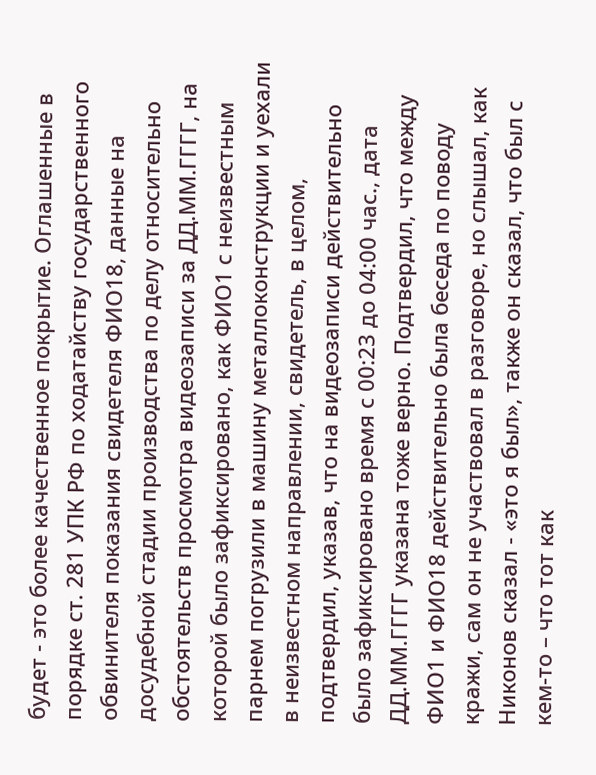будет - это более качественное покрытие. Оглашенные в порядке ст. 281 УПК РФ по ходатайству государственного обвинителя показания свидетеля ФИО18, данные на досудебной стадии производства по делу относительно обстоятельств просмотра видеозаписи за ДД.ММ.ГГГГ, на которой было зафиксировано, как ФИО1 с неизвестным парнем погрузили в машину металлоконструкции и уехали в неизвестном направлении, свидетель, в целом, подтвердил, указав, что на видеозаписи действительно было зафиксировано время с 00:23 до 04:00 час., дата ДД.ММ.ГГГГ указана тоже верно. Подтвердил, что между ФИО1 и ФИО18 действительно была беседа по поводу кражи, сам он не участвовал в разговоре, но слышал, как Никонов сказал - «это я был», также он сказал, что был с кем-то – что тот как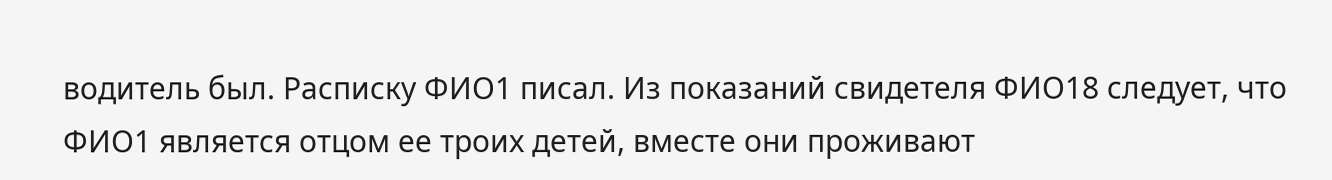водитель был. Расписку ФИО1 писал. Из показаний свидетеля ФИО18 следует, что ФИО1 является отцом ее троих детей, вместе они проживают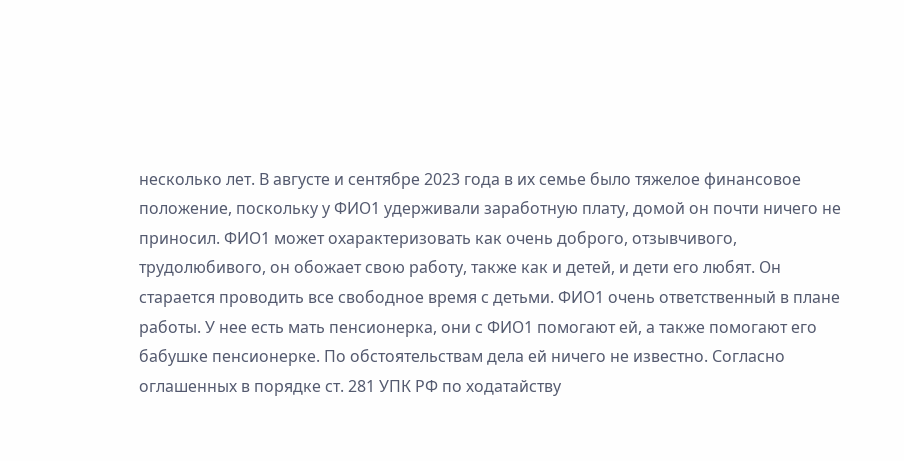несколько лет. В августе и сентябре 2023 года в их семье было тяжелое финансовое положение, поскольку у ФИО1 удерживали заработную плату, домой он почти ничего не приносил. ФИО1 может охарактеризовать как очень доброго, отзывчивого, трудолюбивого, он обожает свою работу, также как и детей, и дети его любят. Он старается проводить все свободное время с детьми. ФИО1 очень ответственный в плане работы. У нее есть мать пенсионерка, они с ФИО1 помогают ей, а также помогают его бабушке пенсионерке. По обстоятельствам дела ей ничего не известно. Согласно оглашенных в порядке ст. 281 УПК РФ по ходатайству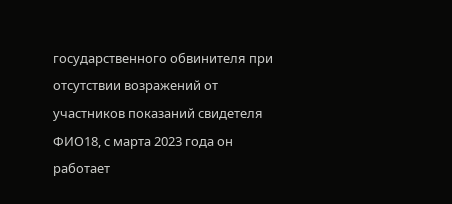государственного обвинителя при отсутствии возражений от участников показаний свидетеля ФИО18, с марта 2023 года он работает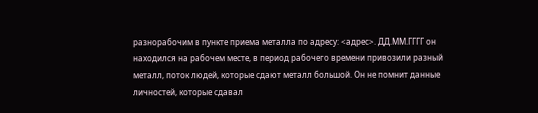разнорабочим в пункте приема металла по адресу: <адрес>. ДД.ММ.ГГГГ он находился на рабочем месте, в период рабочего времени привозили разный металл, поток людей, которые сдают металл большой. Он не помнит данные личностей, которые сдавал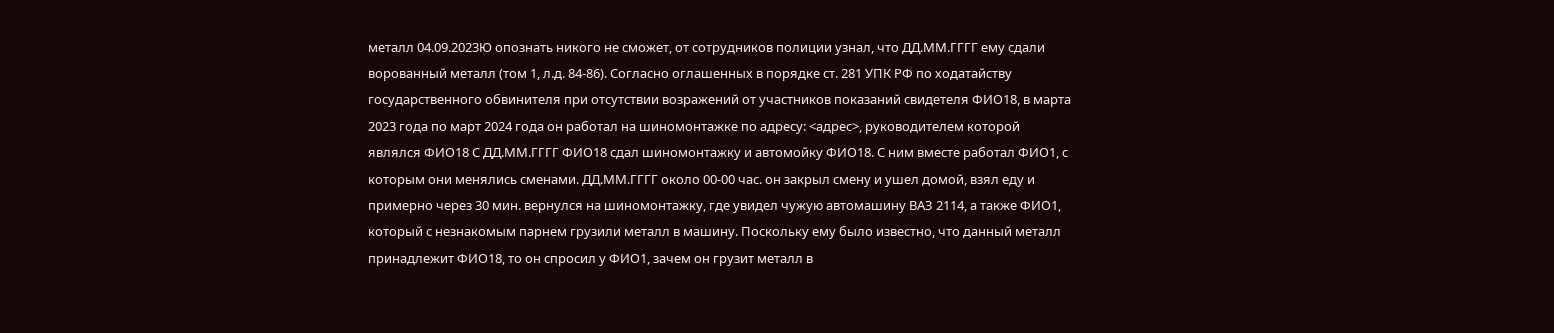металл 04.09.2023Ю опознать никого не сможет, от сотрудников полиции узнал, что ДД.ММ.ГГГГ ему сдали ворованный металл (том 1, л.д. 84-86). Согласно оглашенных в порядке ст. 281 УПК РФ по ходатайству государственного обвинителя при отсутствии возражений от участников показаний свидетеля ФИО18, в марта 2023 года по март 2024 года он работал на шиномонтажке по адресу: <адрес>, руководителем которой являлся ФИО18 С ДД.ММ.ГГГГ ФИО18 сдал шиномонтажку и автомойку ФИО18. С ним вместе работал ФИО1, с которым они менялись сменами. ДД.ММ.ГГГГ около 00-00 час. он закрыл смену и ушел домой, взял еду и примерно через 30 мин. вернулся на шиномонтажку, где увидел чужую автомашину ВАЗ 2114, а также ФИО1, который с незнакомым парнем грузили металл в машину. Поскольку ему было известно, что данный металл принадлежит ФИО18, то он спросил у ФИО1, зачем он грузит металл в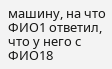машину, на что ФИО1 ответил, что у него с ФИО18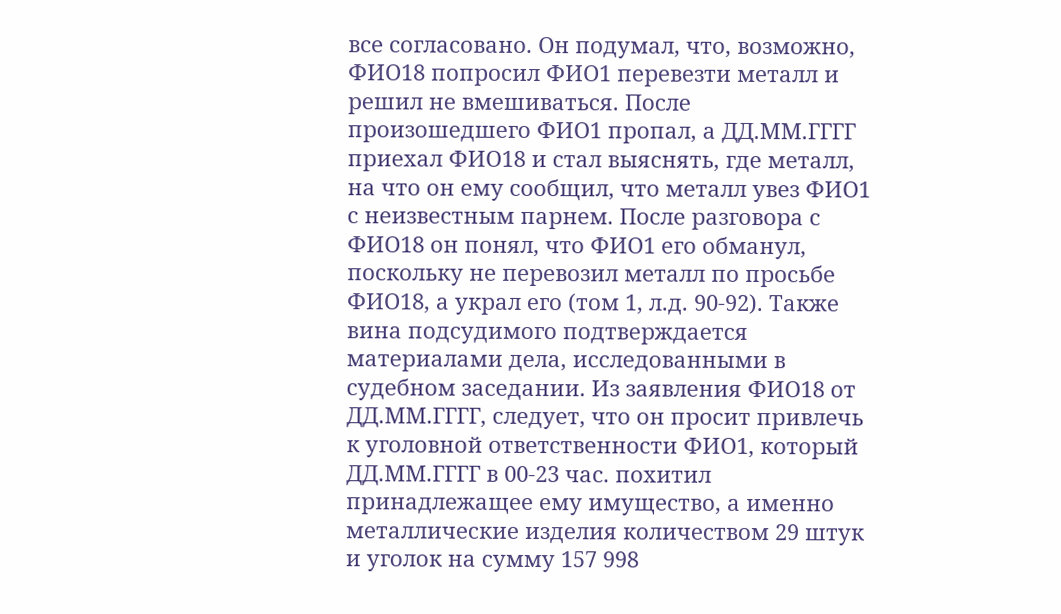все согласовано. Он подумал, что, возможно, ФИО18 попросил ФИО1 перевезти металл и решил не вмешиваться. После произошедшего ФИО1 пропал, а ДД.ММ.ГГГГ приехал ФИО18 и стал выяснять, где металл, на что он ему сообщил, что металл увез ФИО1 с неизвестным парнем. После разговора с ФИО18 он понял, что ФИО1 его обманул, поскольку не перевозил металл по просьбе ФИО18, а украл его (том 1, л.д. 90-92). Также вина подсудимого подтверждается материалами дела, исследованными в судебном заседании. Из заявления ФИО18 от ДД.ММ.ГГГГ, следует, что он просит привлечь к уголовной ответственности ФИО1, который ДД.ММ.ГГГГ в 00-23 час. похитил принадлежащее ему имущество, а именно металлические изделия количеством 29 штук и уголок на сумму 157 998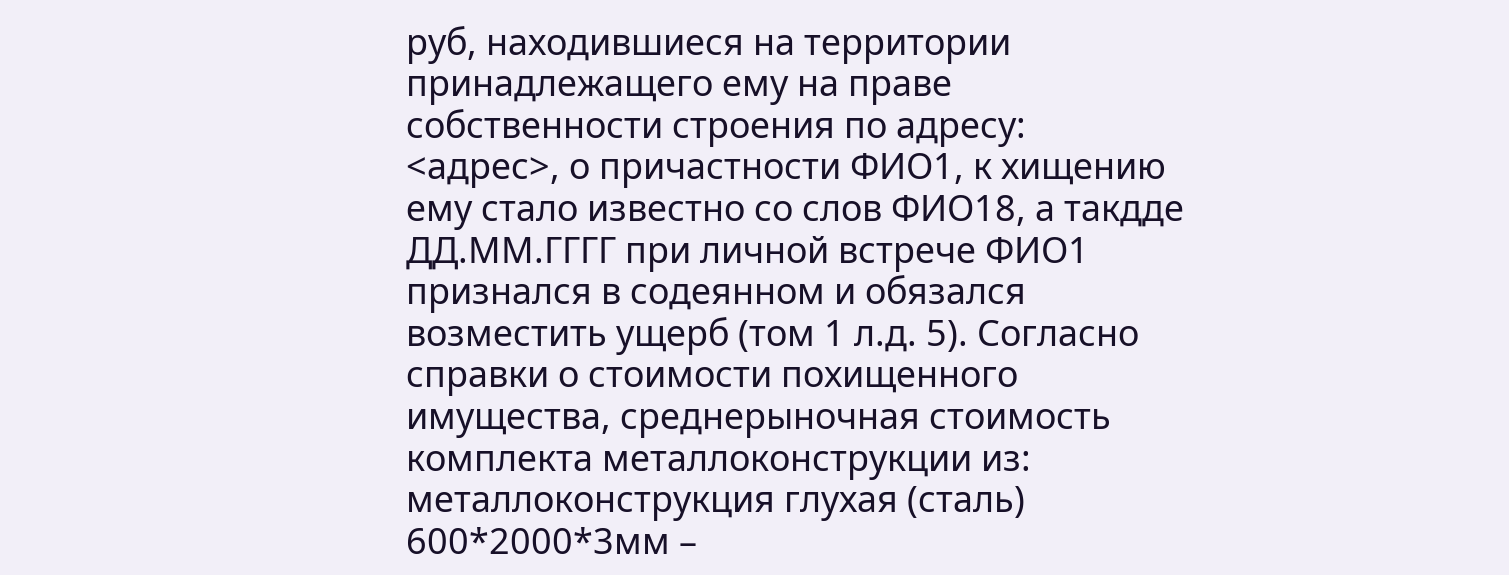руб, находившиеся на территории принадлежащего ему на праве собственности строения по адресу: <адрес>, о причастности ФИО1, к хищению ему стало известно со слов ФИО18, а такдде ДД.ММ.ГГГГ при личной встрече ФИО1 признался в содеянном и обязался возместить ущерб (том 1 л.д. 5). Согласно справки о стоимости похищенного имущества, среднерыночная стоимость комплекта металлоконструкции из: металлоконструкция глухая (сталь) 600*2000*3мм –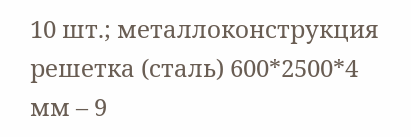10 шт.; металлоконструкция решетка (сталь) 600*2500*4 мм – 9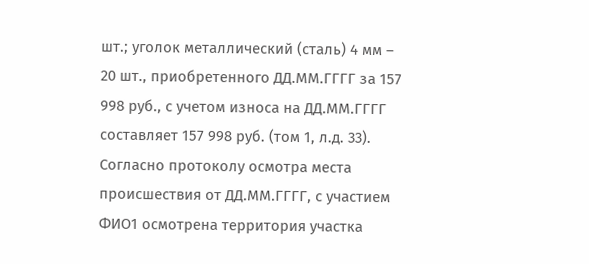шт.; уголок металлический (сталь) 4 мм – 20 шт., приобретенного ДД.ММ.ГГГГ за 157 998 руб., с учетом износа на ДД.ММ.ГГГГ составляет 157 998 руб. (том 1, л.д. 33). Согласно протоколу осмотра места происшествия от ДД.ММ.ГГГГ, с участием ФИО1 осмотрена территория участка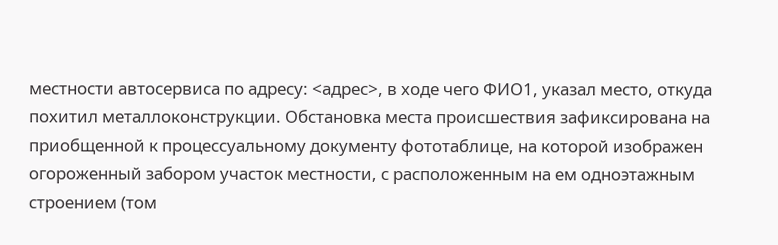местности автосервиса по адресу: <адрес>, в ходе чего ФИО1, указал место, откуда похитил металлоконструкции. Обстановка места происшествия зафиксирована на приобщенной к процессуальному документу фототаблице, на которой изображен огороженный забором участок местности, с расположенным на ем одноэтажным строением (том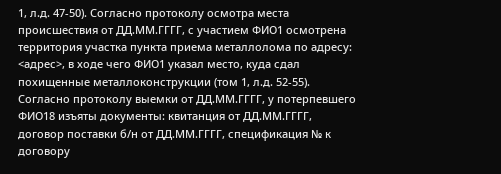1, л.д. 47-50). Согласно протоколу осмотра места происшествия от ДД.ММ.ГГГГ, с участием ФИО1 осмотрена территория участка пункта приема металлолома по адресу: <адрес>, в ходе чего ФИО1 указал место, куда сдал похищенные металлоконструкции (том 1, л.д. 52-55). Согласно протоколу выемки от ДД.ММ.ГГГГ, у потерпевшего ФИО18 изъяты документы: квитанция от ДД.ММ.ГГГГ, договор поставки б/н от ДД.ММ.ГГГГ, спецификация № к договору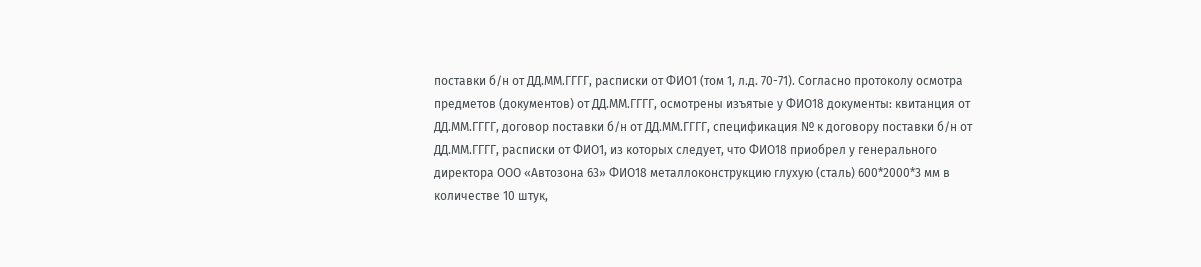поставки б/н от ДД.ММ.ГГГГ, расписки от ФИО1 (том 1, л.д. 70-71). Согласно протоколу осмотра предметов (документов) от ДД.ММ.ГГГГ, осмотрены изъятые у ФИО18 документы: квитанция от ДД.ММ.ГГГГ, договор поставки б/н от ДД.ММ.ГГГГ, спецификация № к договору поставки б/н от ДД.ММ.ГГГГ, расписки от ФИО1, из которых следует, что ФИО18 приобрел у генерального директора ООО «Автозона 63» ФИО18 металлоконструкцию глухую (сталь) 600*2000*3 мм в количестве 10 штук,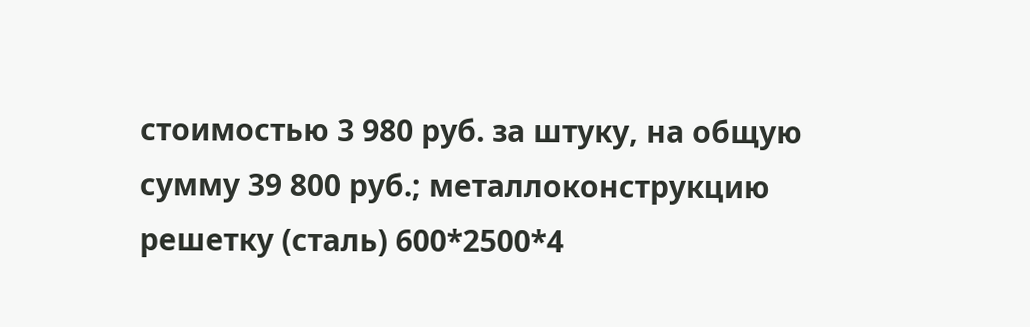стоимостью 3 980 руб. за штуку, на общую сумму 39 800 руб.; металлоконструкцию решетку (сталь) 600*2500*4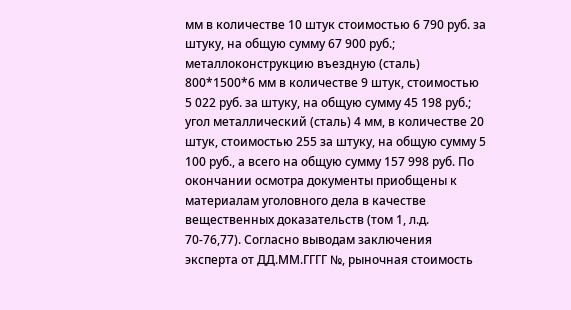мм в количестве 10 штук стоимостью 6 790 руб. за штуку, на общую сумму 67 900 руб.; металлоконструкцию въездную (сталь) 800*1500*6 мм в количестве 9 штук, стоимостью 5 022 руб. за штуку, на общую сумму 45 198 руб.; угол металлический (сталь) 4 мм, в количестве 20 штук, стоимостью 255 за штуку, на общую сумму 5 100 руб., а всего на общую сумму 157 998 руб. По окончании осмотра документы приобщены к материалам уголовного дела в качестве вещественных доказательств (том 1, л.д. 70-76,77). Согласно выводам заключения эксперта от ДД.ММ.ГГГГ №, рыночная стоимость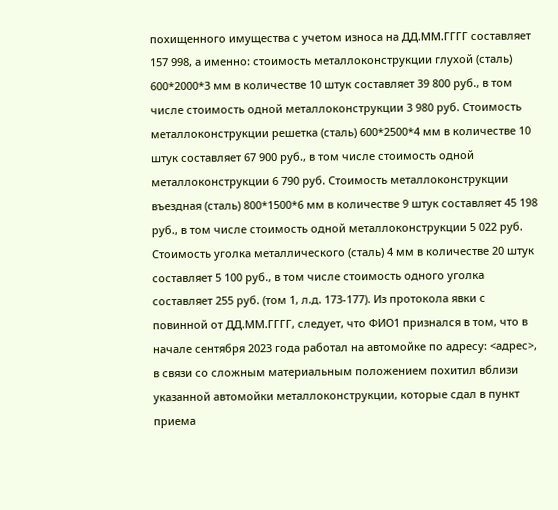похищенного имущества с учетом износа на ДД.ММ.ГГГГ составляет 157 998, а именно: стоимость металлоконструкции глухой (сталь) 600*2000*3 мм в количестве 10 штук составляет 39 800 руб., в том числе стоимость одной металлоконструкции 3 980 руб. Стоимость металлоконструкции решетка (сталь) 600*2500*4 мм в количестве 10 штук составляет 67 900 руб., в том числе стоимость одной металлоконструкции 6 790 руб. Стоимость металлоконструкции въездная (сталь) 800*1500*6 мм в количестве 9 штук составляет 45 198 руб., в том числе стоимость одной металлоконструкции 5 022 руб. Стоимость уголка металлического (сталь) 4 мм в количестве 20 штук составляет 5 100 руб., в том числе стоимость одного уголка составляет 255 руб. (том 1, л.д. 173-177). Из протокола явки с повинной от ДД.ММ.ГГГГ, следует, что ФИО1 признался в том, что в начале сентября 2023 года работал на автомойке по адресу: <адрес>, в связи со сложным материальным положением похитил вблизи указанной автомойки металлоконструкции, которые сдал в пункт приема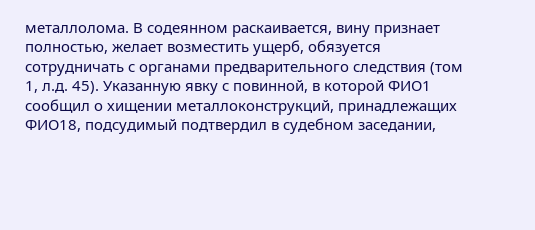металлолома. В содеянном раскаивается, вину признает полностью, желает возместить ущерб, обязуется сотрудничать с органами предварительного следствия (том 1, л.д. 45). Указанную явку с повинной, в которой ФИО1 сообщил о хищении металлоконструкций, принадлежащих ФИО18, подсудимый подтвердил в судебном заседании,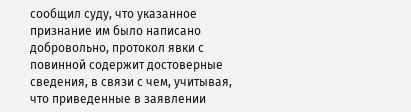сообщил суду, что указанное признание им было написано добровольно, протокол явки с повинной содержит достоверные сведения, в связи с чем, учитывая, что приведенные в заявлении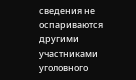сведения не оспариваются другими участниками уголовного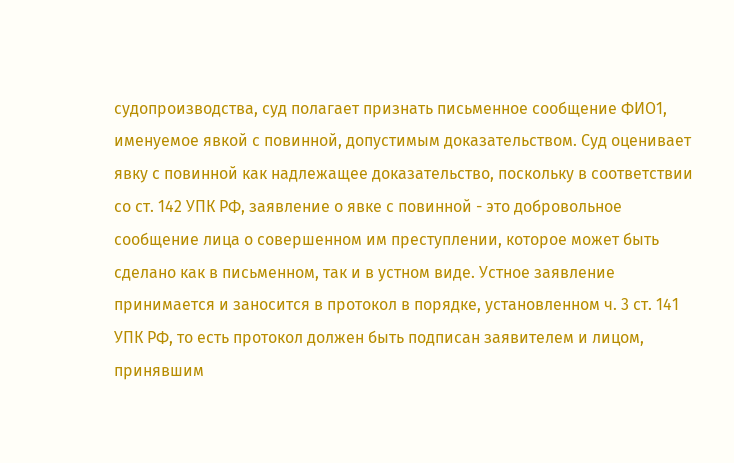судопроизводства, суд полагает признать письменное сообщение ФИО1, именуемое явкой с повинной, допустимым доказательством. Суд оценивает явку с повинной как надлежащее доказательство, поскольку в соответствии со ст. 142 УПК РФ, заявление о явке с повинной - это добровольное сообщение лица о совершенном им преступлении, которое может быть сделано как в письменном, так и в устном виде. Устное заявление принимается и заносится в протокол в порядке, установленном ч. 3 ст. 141 УПК РФ, то есть протокол должен быть подписан заявителем и лицом, принявшим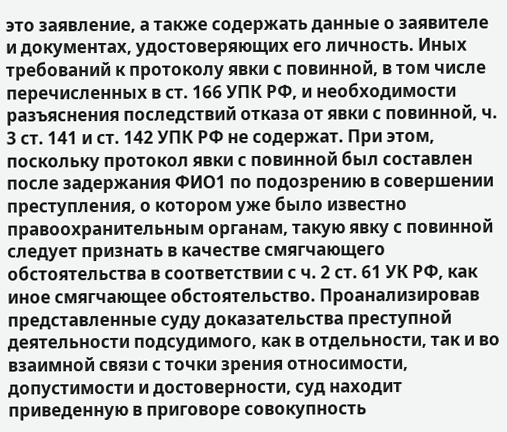это заявление, а также содержать данные о заявителе и документах, удостоверяющих его личность. Иных требований к протоколу явки с повинной, в том числе перечисленных в ст. 166 УПК РФ, и необходимости разъяснения последствий отказа от явки с повинной, ч. 3 ст. 141 и ст. 142 УПК РФ не содержат. При этом, поскольку протокол явки с повинной был составлен после задержания ФИО1 по подозрению в совершении преступления, о котором уже было известно правоохранительным органам, такую явку с повинной следует признать в качестве смягчающего обстоятельства в соответствии с ч. 2 ст. 61 УК РФ, как иное смягчающее обстоятельство. Проанализировав представленные суду доказательства преступной деятельности подсудимого, как в отдельности, так и во взаимной связи с точки зрения относимости, допустимости и достоверности, суд находит приведенную в приговоре совокупность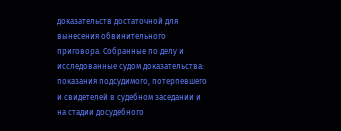доказательств достаточной для вынесения обвинительного приговора. Собранные по делу и исследованные судом доказательства: показания подсудимого, потерпевшего и свидетелей в судебном заседании и на стадии досудебного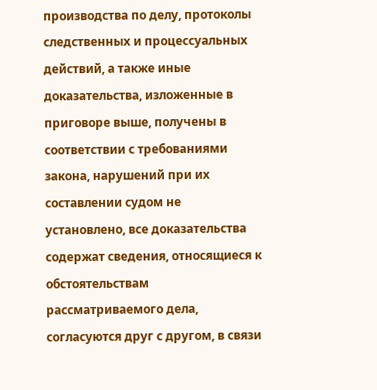производства по делу, протоколы следственных и процессуальных действий, а также иные доказательства, изложенные в приговоре выше, получены в соответствии с требованиями закона, нарушений при их составлении судом не установлено, все доказательства содержат сведения, относящиеся к обстоятельствам рассматриваемого дела, согласуются друг с другом, в связи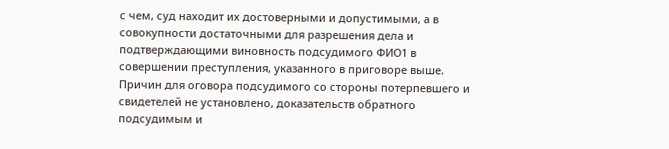с чем, суд находит их достоверными и допустимыми, а в совокупности достаточными для разрешения дела и подтверждающими виновность подсудимого ФИО1 в совершении преступления, указанного в приговоре выше. Причин для оговора подсудимого со стороны потерпевшего и свидетелей не установлено, доказательств обратного подсудимым и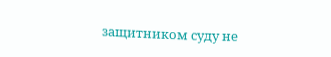защитником суду не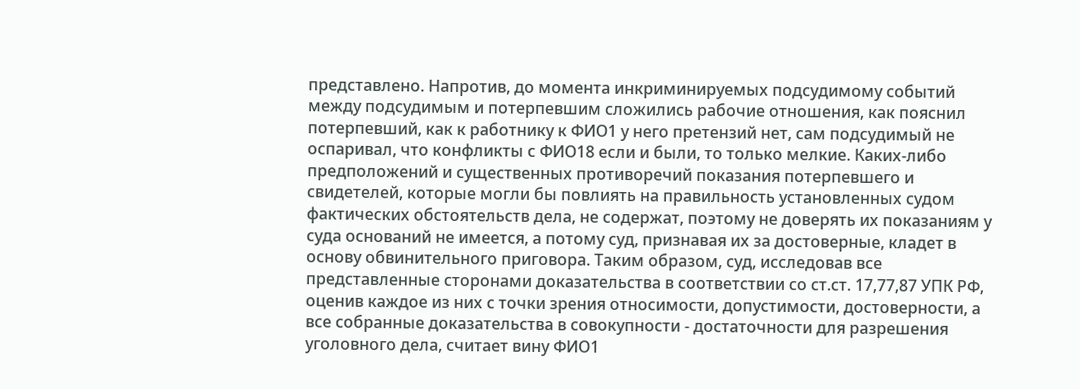представлено. Напротив, до момента инкриминируемых подсудимому событий между подсудимым и потерпевшим сложились рабочие отношения, как пояснил потерпевший, как к работнику к ФИО1 у него претензий нет, сам подсудимый не оспаривал, что конфликты с ФИО18 если и были, то только мелкие. Каких-либо предположений и существенных противоречий показания потерпевшего и свидетелей, которые могли бы повлиять на правильность установленных судом фактических обстоятельств дела, не содержат, поэтому не доверять их показаниям у суда оснований не имеется, а потому суд, признавая их за достоверные, кладет в основу обвинительного приговора. Таким образом, суд, исследовав все представленные сторонами доказательства в соответствии со ст.ст. 17,77,87 УПК РФ, оценив каждое из них с точки зрения относимости, допустимости, достоверности, а все собранные доказательства в совокупности - достаточности для разрешения уголовного дела, считает вину ФИО1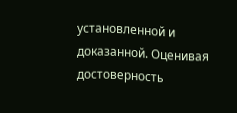установленной и доказанной. Оценивая достоверность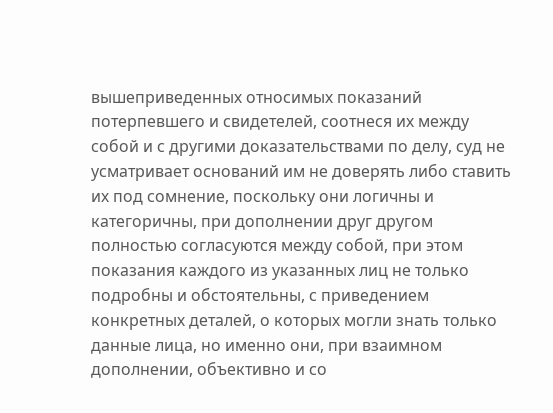вышеприведенных относимых показаний потерпевшего и свидетелей, соотнеся их между собой и с другими доказательствами по делу, суд не усматривает оснований им не доверять либо ставить их под сомнение, поскольку они логичны и категоричны, при дополнении друг другом полностью согласуются между собой, при этом показания каждого из указанных лиц не только подробны и обстоятельны, с приведением конкретных деталей, о которых могли знать только данные лица, но именно они, при взаимном дополнении, объективно и со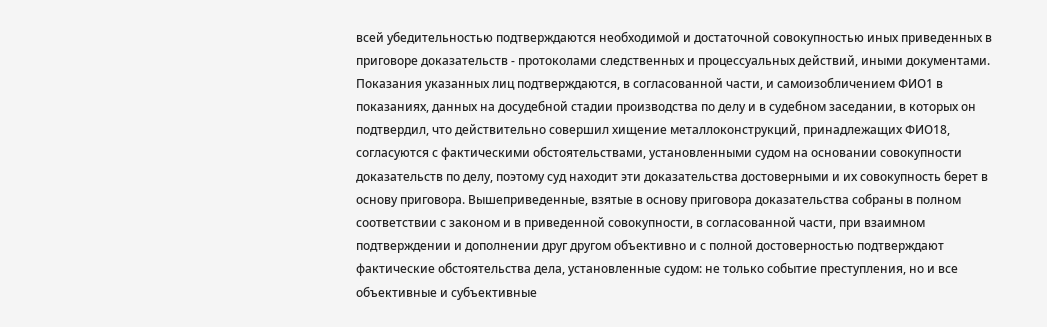всей убедительностью подтверждаются необходимой и достаточной совокупностью иных приведенных в приговоре доказательств - протоколами следственных и процессуальных действий, иными документами. Показания указанных лиц подтверждаются, в согласованной части, и самоизобличением ФИО1 в показаниях, данных на досудебной стадии производства по делу и в судебном заседании, в которых он подтвердил, что действительно совершил хищение металлоконструкций, принадлежащих ФИО18, согласуются с фактическими обстоятельствами, установленными судом на основании совокупности доказательств по делу, поэтому суд находит эти доказательства достоверными и их совокупность берет в основу приговора. Вышеприведенные, взятые в основу приговора доказательства собраны в полном соответствии с законом и в приведенной совокупности, в согласованной части, при взаимном подтверждении и дополнении друг другом объективно и с полной достоверностью подтверждают фактические обстоятельства дела, установленные судом: не только событие преступления, но и все объективные и субъективные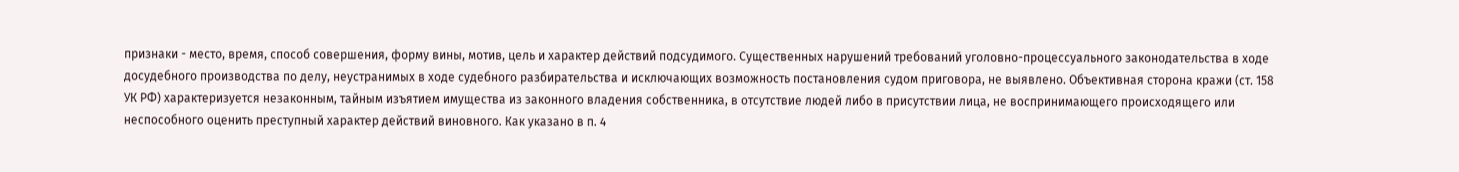признаки - место, время, способ совершения, форму вины, мотив, цель и характер действий подсудимого. Существенных нарушений требований уголовно-процессуального законодательства в ходе досудебного производства по делу, неустранимых в ходе судебного разбирательства и исключающих возможность постановления судом приговора, не выявлено. Объективная сторона кражи (ст. 158 УК РФ) характеризуется незаконным, тайным изъятием имущества из законного владения собственника, в отсутствие людей либо в присутствии лица, не воспринимающего происходящего или неспособного оценить преступный характер действий виновного. Как указано в п. 4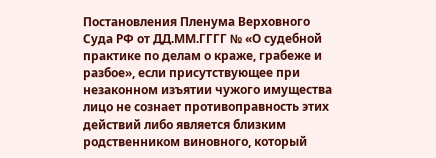Постановления Пленума Верховного Суда РФ от ДД.ММ.ГГГГ № «О судебной практике по делам о краже, грабеже и разбое», если присутствующее при незаконном изъятии чужого имущества лицо не сознает противоправность этих действий либо является близким родственником виновного, который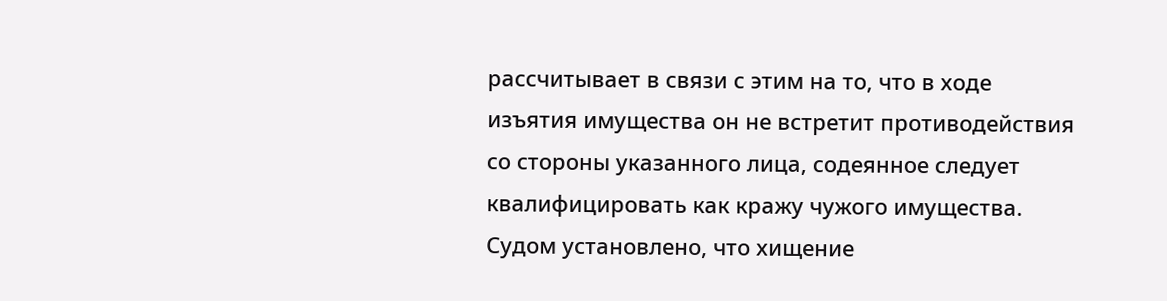рассчитывает в связи с этим на то, что в ходе изъятия имущества он не встретит противодействия со стороны указанного лица, содеянное следует квалифицировать как кражу чужого имущества. Судом установлено, что хищение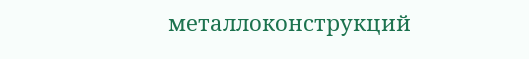металлоконструкций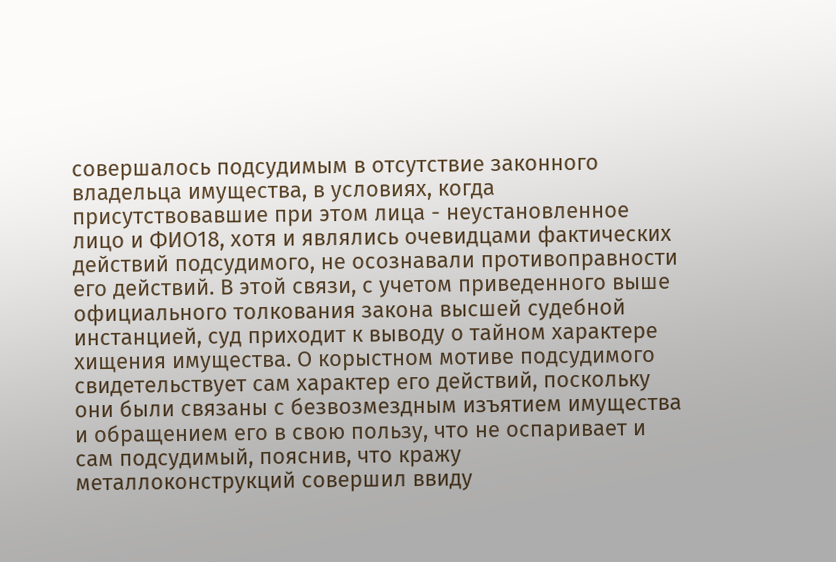совершалось подсудимым в отсутствие законного владельца имущества, в условиях, когда присутствовавшие при этом лица - неустановленное лицо и ФИО18, хотя и являлись очевидцами фактических действий подсудимого, не осознавали противоправности его действий. В этой связи, с учетом приведенного выше официального толкования закона высшей судебной инстанцией, суд приходит к выводу о тайном характере хищения имущества. О корыстном мотиве подсудимого свидетельствует сам характер его действий, поскольку они были связаны с безвозмездным изъятием имущества и обращением его в свою пользу, что не оспаривает и сам подсудимый, пояснив, что кражу металлоконструкций совершил ввиду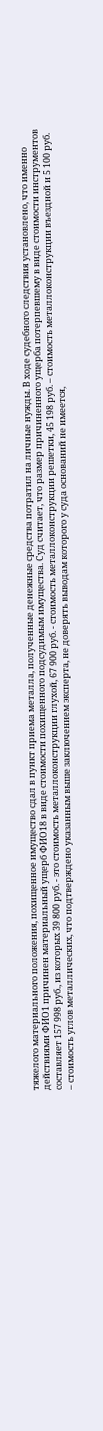тяжелого материального положения, похищенное имущество сдал в пункт приема металла, полученные денежные средства потратил на личные нужды. В ходе судебного следствия установлено, что именно действиями ФИО1 причинен материальный ущерб ФИО18 в виде стоимости похищенного подсудимым имущества. Суд считает, что размер причиненного ущерба потерпевшему в виде стоимости инструментов составляет 157 998 руб., из которых 39 800 руб. - это стоимость металлоконструкции глухой, 67 900 руб. - стоимость металлоконструкции решетки, 45 198 руб. – стоимость металлоконструкции въездной и 5 100 руб. – стоимость углов металлических, что подтверждено указанным выше заключением эксперта, не доверять выводам которого у суда оснований не имеется,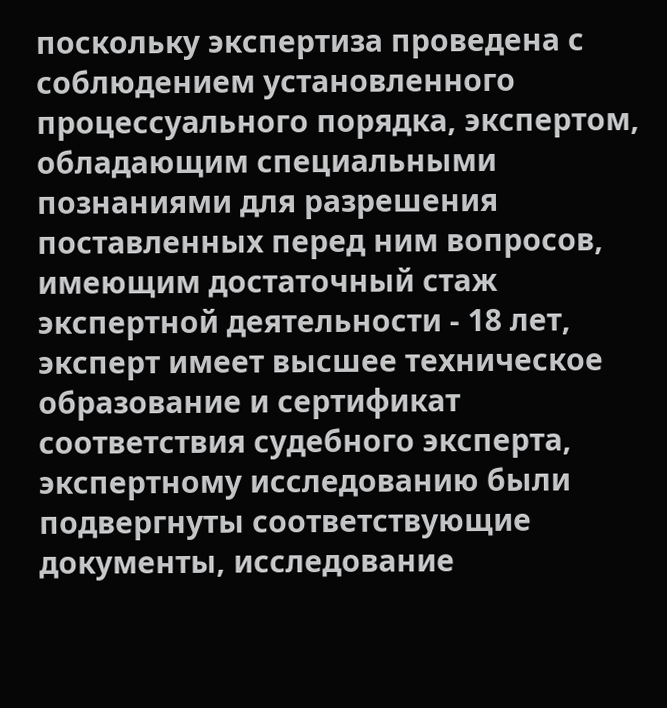поскольку экспертиза проведена с соблюдением установленного процессуального порядка, экспертом, обладающим специальными познаниями для разрешения поставленных перед ним вопросов, имеющим достаточный стаж экспертной деятельности - 18 лет, эксперт имеет высшее техническое образование и сертификат соответствия судебного эксперта, экспертному исследованию были подвергнуты соответствующие документы, исследование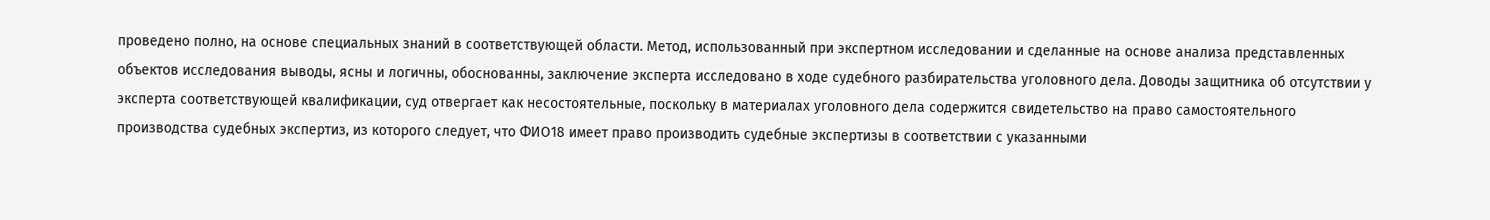проведено полно, на основе специальных знаний в соответствующей области. Метод, использованный при экспертном исследовании и сделанные на основе анализа представленных объектов исследования выводы, ясны и логичны, обоснованны, заключение эксперта исследовано в ходе судебного разбирательства уголовного дела. Доводы защитника об отсутствии у эксперта соответствующей квалификации, суд отвергает как несостоятельные, поскольку в материалах уголовного дела содержится свидетельство на право самостоятельного производства судебных экспертиз, из которого следует, что ФИО18 имеет право производить судебные экспертизы в соответствии с указанными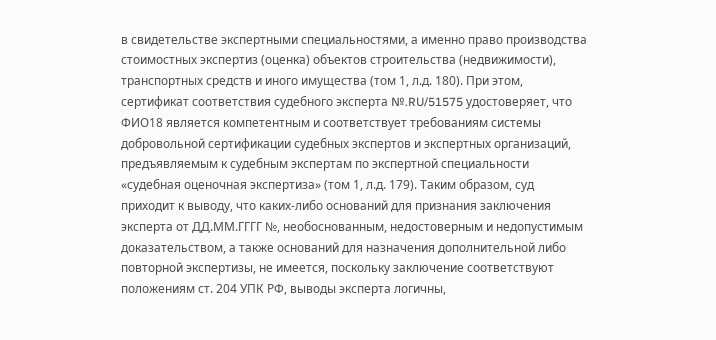в свидетельстве экспертными специальностями, а именно право производства стоимостных экспертиз (оценка) объектов строительства (недвижимости), транспортных средств и иного имущества (том 1, л.д. 180). При этом, сертификат соответствия судебного эксперта №.RU/51575 удостоверяет, что ФИО18 является компетентным и соответствует требованиям системы добровольной сертификации судебных экспертов и экспертных организаций, предъявляемым к судебным экспертам по экспертной специальности «судебная оценочная экспертиза» (том 1, л.д. 179). Таким образом, суд приходит к выводу, что каких-либо оснований для признания заключения эксперта от ДД.ММ.ГГГГ №, необоснованным, недостоверным и недопустимым доказательством, а также оснований для назначения дополнительной либо повторной экспертизы, не имеется, поскольку заключение соответствуют положениям ст. 204 УПК РФ, выводы эксперта логичны,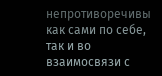непротиворечивы как сами по себе, так и во взаимосвязи с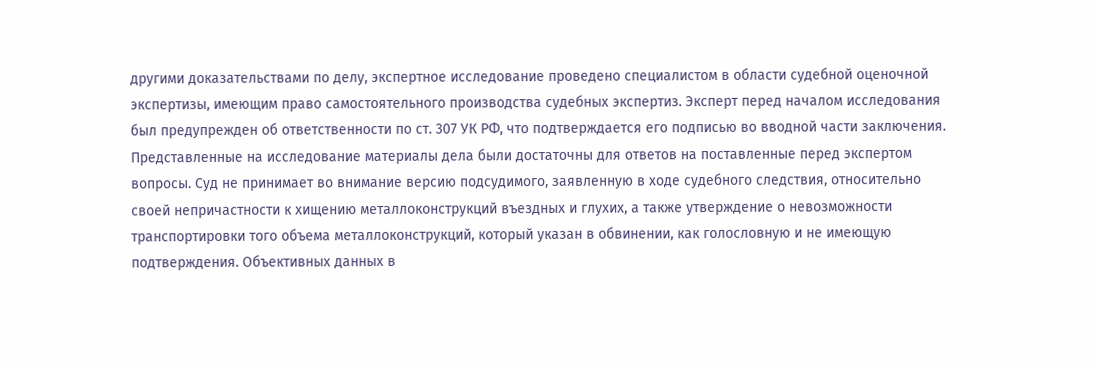другими доказательствами по делу, экспертное исследование проведено специалистом в области судебной оценочной экспертизы, имеющим право самостоятельного производства судебных экспертиз. Эксперт перед началом исследования был предупрежден об ответственности по ст. 307 УК РФ, что подтверждается его подписью во вводной части заключения. Представленные на исследование материалы дела были достаточны для ответов на поставленные перед экспертом вопросы. Суд не принимает во внимание версию подсудимого, заявленную в ходе судебного следствия, относительно своей непричастности к хищению металлоконструкций въездных и глухих, а также утверждение о невозможности транспортировки того объема металлоконструкций, который указан в обвинении, как голословную и не имеющую подтверждения. Объективных данных в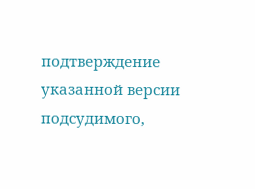подтверждение указанной версии подсудимого,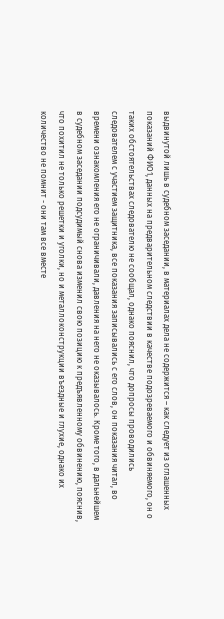выдвинутой лишь в судебном заседании, в материалах дела не содержится – как следует из оглашенных показаний ФИО1, данных на предварительном следствии в качестве подозреваемого и обвиняемого, он о таких обстоятельствах следователю не сообщал, однако пояснил, что допросы проводились следователем с участием защитника, все показания записывались с его слов, он показания читал, во времени ознакомления его не ограничивали, давления на него не оказывалось. Кроме того, в дальнейшем в судебном заседании подсудимый снова изменил свою позицию к предъявленному обвинению, пояснив, что похитил не только решетки и уголки, но и металлоконструкции въездные и глухие, однако их количество не помнит - они там все вместе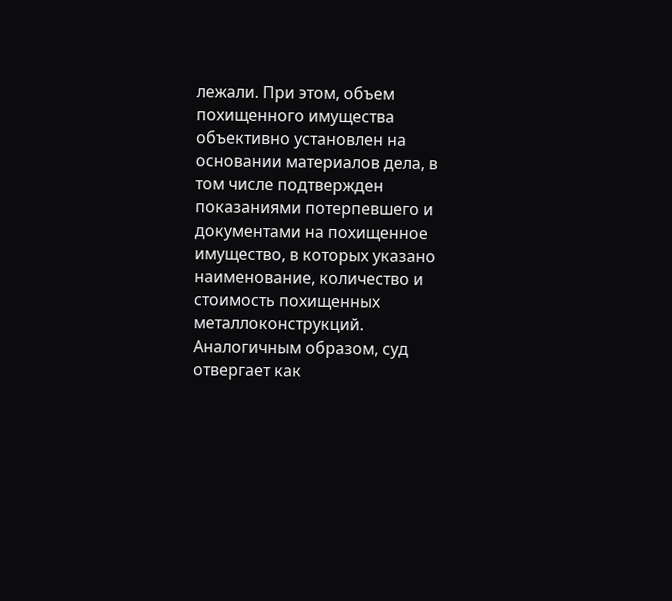лежали. При этом, объем похищенного имущества объективно установлен на основании материалов дела, в том числе подтвержден показаниями потерпевшего и документами на похищенное имущество, в которых указано наименование, количество и стоимость похищенных металлоконструкций. Аналогичным образом, суд отвергает как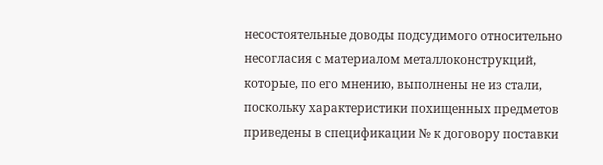несостоятельные доводы подсудимого относительно несогласия с материалом металлоконструкций, которые, по его мнению, выполнены не из стали, поскольку характеристики похищенных предметов приведены в спецификации № к договору поставки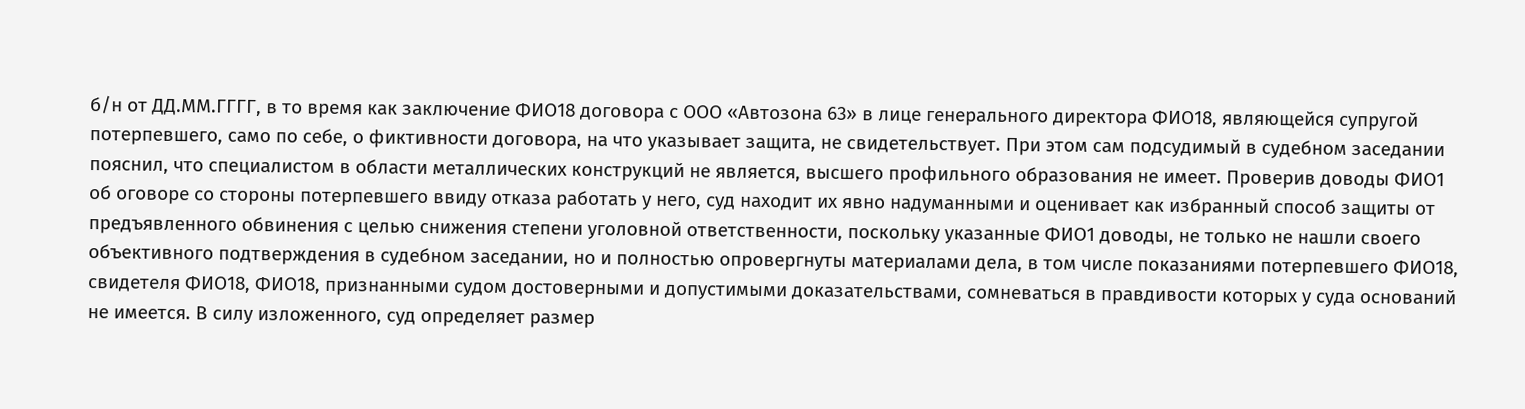б/н от ДД.ММ.ГГГГ, в то время как заключение ФИО18 договора с ООО «Автозона 63» в лице генерального директора ФИО18, являющейся супругой потерпевшего, само по себе, о фиктивности договора, на что указывает защита, не свидетельствует. При этом сам подсудимый в судебном заседании пояснил, что специалистом в области металлических конструкций не является, высшего профильного образования не имеет. Проверив доводы ФИО1 об оговоре со стороны потерпевшего ввиду отказа работать у него, суд находит их явно надуманными и оценивает как избранный способ защиты от предъявленного обвинения с целью снижения степени уголовной ответственности, поскольку указанные ФИО1 доводы, не только не нашли своего объективного подтверждения в судебном заседании, но и полностью опровергнуты материалами дела, в том числе показаниями потерпевшего ФИО18, свидетеля ФИО18, ФИО18, признанными судом достоверными и допустимыми доказательствами, сомневаться в правдивости которых у суда оснований не имеется. В силу изложенного, суд определяет размер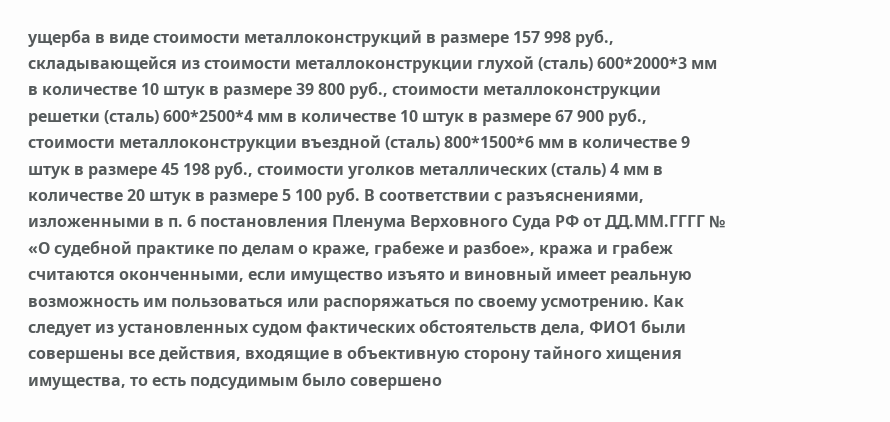ущерба в виде стоимости металлоконструкций в размере 157 998 руб., складывающейся из стоимости металлоконструкции глухой (сталь) 600*2000*3 мм в количестве 10 штук в размере 39 800 руб., стоимости металлоконструкции решетки (сталь) 600*2500*4 мм в количестве 10 штук в размере 67 900 руб., стоимости металлоконструкции въездной (сталь) 800*1500*6 мм в количестве 9 штук в размере 45 198 руб., стоимости уголков металлических (сталь) 4 мм в количестве 20 штук в размере 5 100 руб. В соответствии с разъяснениями, изложенными в п. 6 постановления Пленума Верховного Суда РФ от ДД.ММ.ГГГГ № «О судебной практике по делам о краже, грабеже и разбое», кража и грабеж считаются оконченными, если имущество изъято и виновный имеет реальную возможность им пользоваться или распоряжаться по своему усмотрению. Как следует из установленных судом фактических обстоятельств дела, ФИО1 были совершены все действия, входящие в объективную сторону тайного хищения имущества, то есть подсудимым было совершено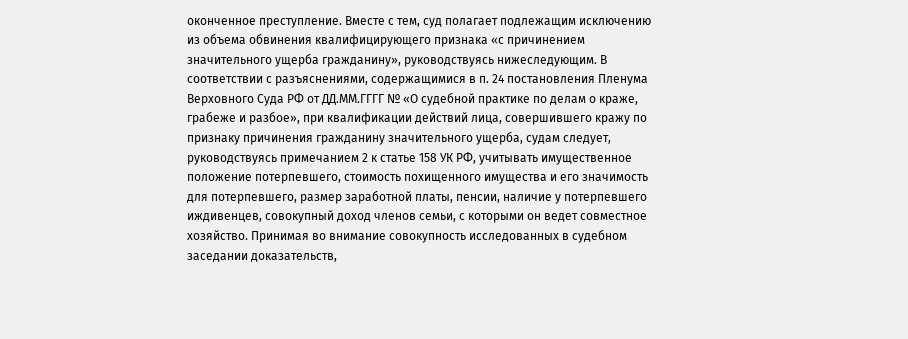оконченное преступление. Вместе с тем, суд полагает подлежащим исключению из объема обвинения квалифицирующего признака «с причинением значительного ущерба гражданину», руководствуясь нижеследующим. В соответствии с разъяснениями, содержащимися в п. 24 постановления Пленума Верховного Суда РФ от ДД.ММ.ГГГГ № «О судебной практике по делам о краже, грабеже и разбое», при квалификации действий лица, совершившего кражу по признаку причинения гражданину значительного ущерба, судам следует, руководствуясь примечанием 2 к статье 158 УК РФ, учитывать имущественное положение потерпевшего, стоимость похищенного имущества и его значимость для потерпевшего, размер заработной платы, пенсии, наличие у потерпевшего иждивенцев, совокупный доход членов семьи, с которыми он ведет совместное хозяйство. Принимая во внимание совокупность исследованных в судебном заседании доказательств,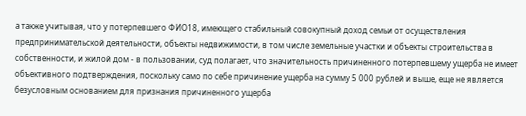а также учитывая, что у потерпевшего ФИО18, имеющего стабильный совокупный доход семьи от осуществления предпринимательской деятельности, объекты недвижимости, в том числе земельные участки и объекты строительства в собственности, и жилой дом - в пользовании, суд полагает, что значительность причиненного потерпевшему ущерба не имеет объективного подтверждения, поскольку само по себе причинение ущерба на сумму 5 000 рублей и выше, еще не является безусловным основанием для признания причиненного ущерба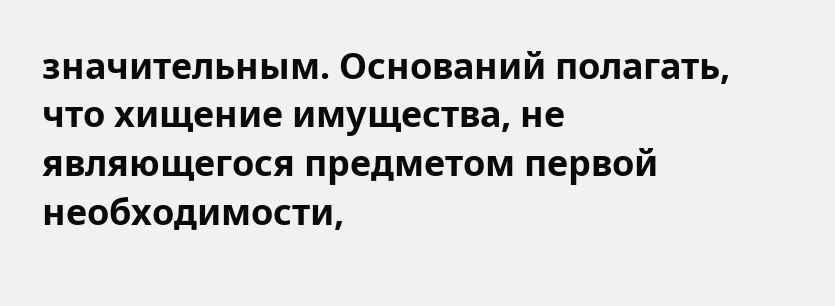значительным. Оснований полагать, что хищение имущества, не являющегося предметом первой необходимости,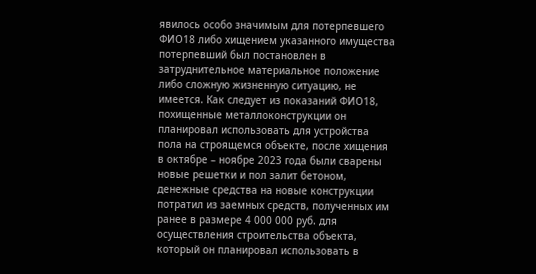явилось особо значимым для потерпевшего ФИО18 либо хищением указанного имущества потерпевший был постановлен в затруднительное материальное положение либо сложную жизненную ситуацию, не имеется. Как следует из показаний ФИО18, похищенные металлоконструкции он планировал использовать для устройства пола на строящемся объекте, после хищения в октябре – ноябре 2023 года были сварены новые решетки и пол залит бетоном, денежные средства на новые конструкции потратил из заемных средств, полученных им ранее в размере 4 000 000 руб. для осуществления строительства объекта, который он планировал использовать в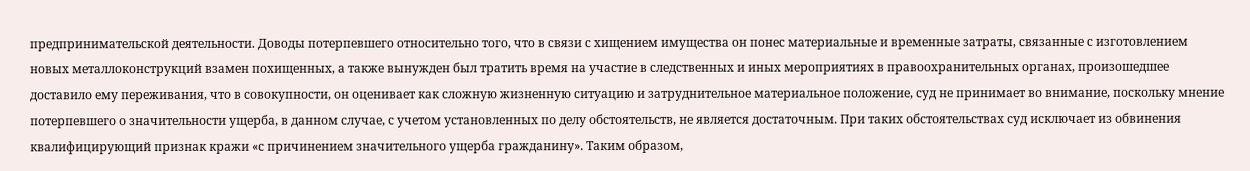предпринимательской деятельности. Доводы потерпевшего относительно того, что в связи с хищением имущества он понес материальные и временные затраты, связанные с изготовлением новых металлоконструкций взамен похищенных, а также вынужден был тратить время на участие в следственных и иных мероприятиях в правоохранительных органах, произошедшее доставило ему переживания, что в совокупности, он оценивает как сложную жизненную ситуацию и затруднительное материальное положение, суд не принимает во внимание, поскольку мнение потерпевшего о значительности ущерба, в данном случае, с учетом установленных по делу обстоятельств, не является достаточным. При таких обстоятельствах суд исключает из обвинения квалифицирующий признак кражи «с причинением значительного ущерба гражданину». Таким образом,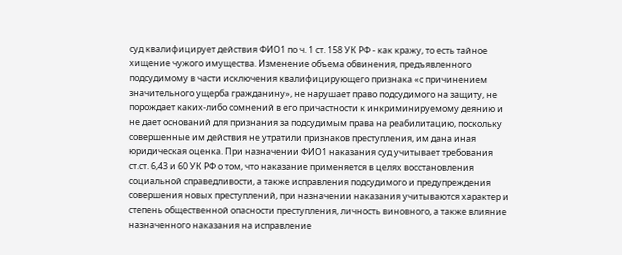суд квалифицирует действия ФИО1 по ч. 1 ст. 158 УК РФ - как кражу, то есть тайное хищение чужого имущества. Изменение объема обвинения, предъявленного подсудимому в части исключения квалифицирующего признака «с причинением значительного ущерба гражданину», не нарушает право подсудимого на защиту, не порождает каких-либо сомнений в его причастности к инкриминируемому деянию и не дает оснований для признания за подсудимым права на реабилитацию, поскольку совершенные им действия не утратили признаков преступления, им дана иная юридическая оценка. При назначении ФИО1 наказания суд учитывает требования ст.ст. 6,43 и 60 УК РФ о том, что наказание применяется в целях восстановления социальной справедливости, а также исправления подсудимого и предупреждения совершения новых преступлений, при назначении наказания учитываются характер и степень общественной опасности преступления, личность виновного, а также влияние назначенного наказания на исправление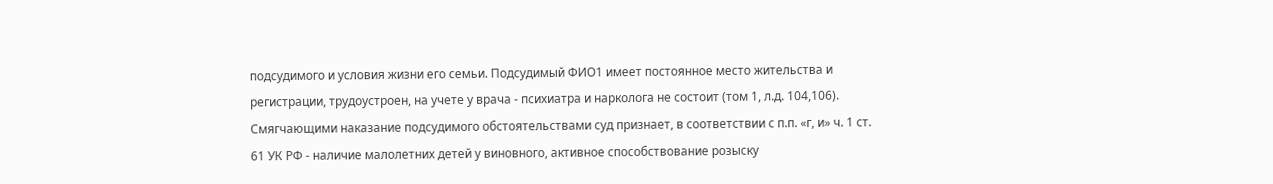подсудимого и условия жизни его семьи. Подсудимый ФИО1 имеет постоянное место жительства и регистрации, трудоустроен, на учете у врача - психиатра и нарколога не состоит (том 1, л.д. 104,106). Смягчающими наказание подсудимого обстоятельствами суд признает, в соответствии с п.п. «г, и» ч. 1 ст. 61 УК РФ - наличие малолетних детей у виновного, активное способствование розыску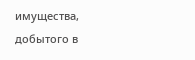имущества, добытого в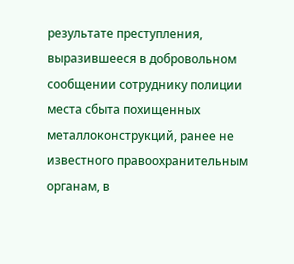результате преступления, выразившееся в добровольном сообщении сотруднику полиции места сбыта похищенных металлоконструкций, ранее не известного правоохранительным органам, в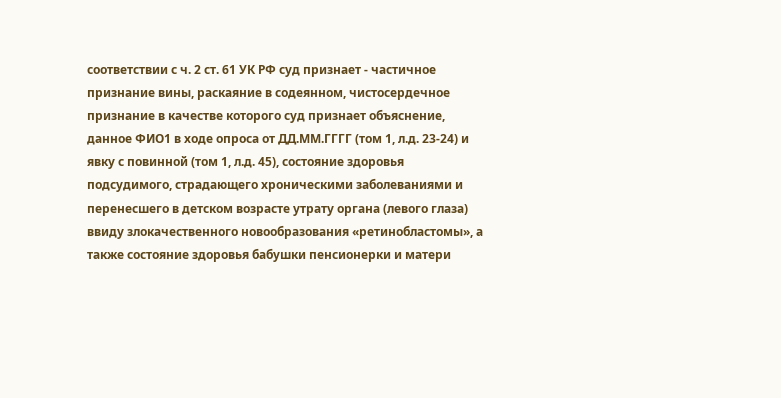соответствии с ч. 2 ст. 61 УК РФ суд признает - частичное признание вины, раскаяние в содеянном, чистосердечное признание в качестве которого суд признает объяснение, данное ФИО1 в ходе опроса от ДД.ММ.ГГГГ (том 1, л.д. 23-24) и явку с повинной (том 1, л.д. 45), состояние здоровья подсудимого, страдающего хроническими заболеваниями и перенесшего в детском возрасте утрату органа (левого глаза) ввиду злокачественного новообразования «ретинобластомы», а также состояние здоровья бабушки пенсионерки и матери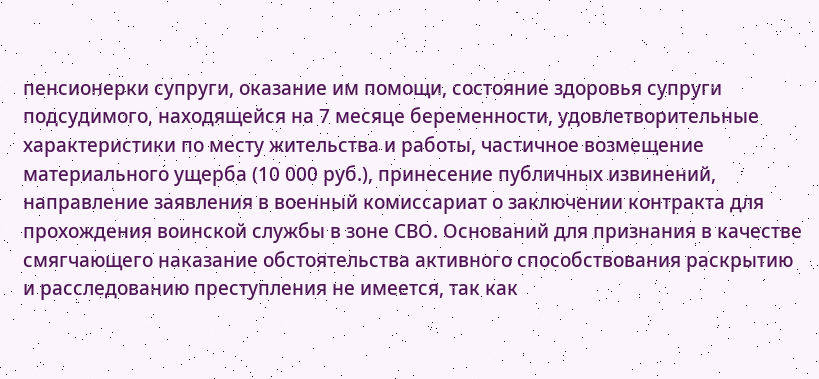пенсионерки супруги, оказание им помощи, состояние здоровья супруги подсудимого, находящейся на 7 месяце беременности, удовлетворительные характеристики по месту жительства и работы, частичное возмещение материального ущерба (10 000 руб.), принесение публичных извинений, направление заявления в военный комиссариат о заключении контракта для прохождения воинской службы в зоне СВО. Оснований для признания в качестве смягчающего наказание обстоятельства активного способствования раскрытию и расследованию преступления не имеется, так как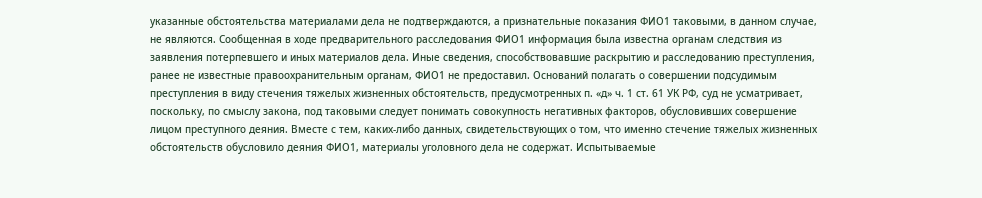указанные обстоятельства материалами дела не подтверждаются, а признательные показания ФИО1 таковыми, в данном случае, не являются. Сообщенная в ходе предварительного расследования ФИО1 информация была известна органам следствия из заявления потерпевшего и иных материалов дела. Иные сведения, способствовавшие раскрытию и расследованию преступления, ранее не известные правоохранительным органам, ФИО1 не предоставил. Оснований полагать о совершении подсудимым преступления в виду стечения тяжелых жизненных обстоятельств, предусмотренных п. «д» ч. 1 ст. 61 УК РФ, суд не усматривает, поскольку, по смыслу закона, под таковыми следует понимать совокупность негативных факторов, обусловивших совершение лицом преступного деяния. Вместе с тем, каких-либо данных, свидетельствующих о том, что именно стечение тяжелых жизненных обстоятельств обусловило деяния ФИО1, материалы уголовного дела не содержат. Испытываемые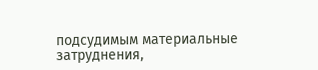подсудимым материальные затруднения,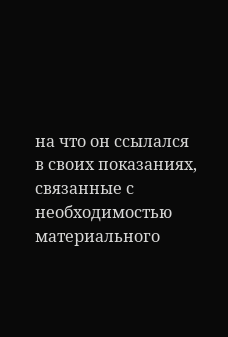на что он ссылался в своих показаниях, связанные с необходимостью материального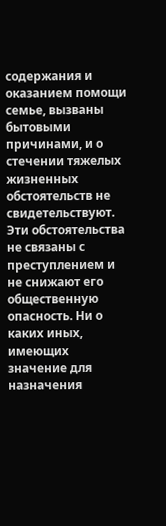содержания и оказанием помощи семье, вызваны бытовыми причинами, и о стечении тяжелых жизненных обстоятельств не свидетельствуют. Эти обстоятельства не связаны с преступлением и не снижают его общественную опасность. Ни о каких иных, имеющих значение для назначения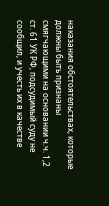наказания обстоятельствах, которые должны быть признаны смягчающими на основании ч.ч. 1,2 ст. 61 УК РФ, подсудимый суду не сообщил, и учесть их в качестве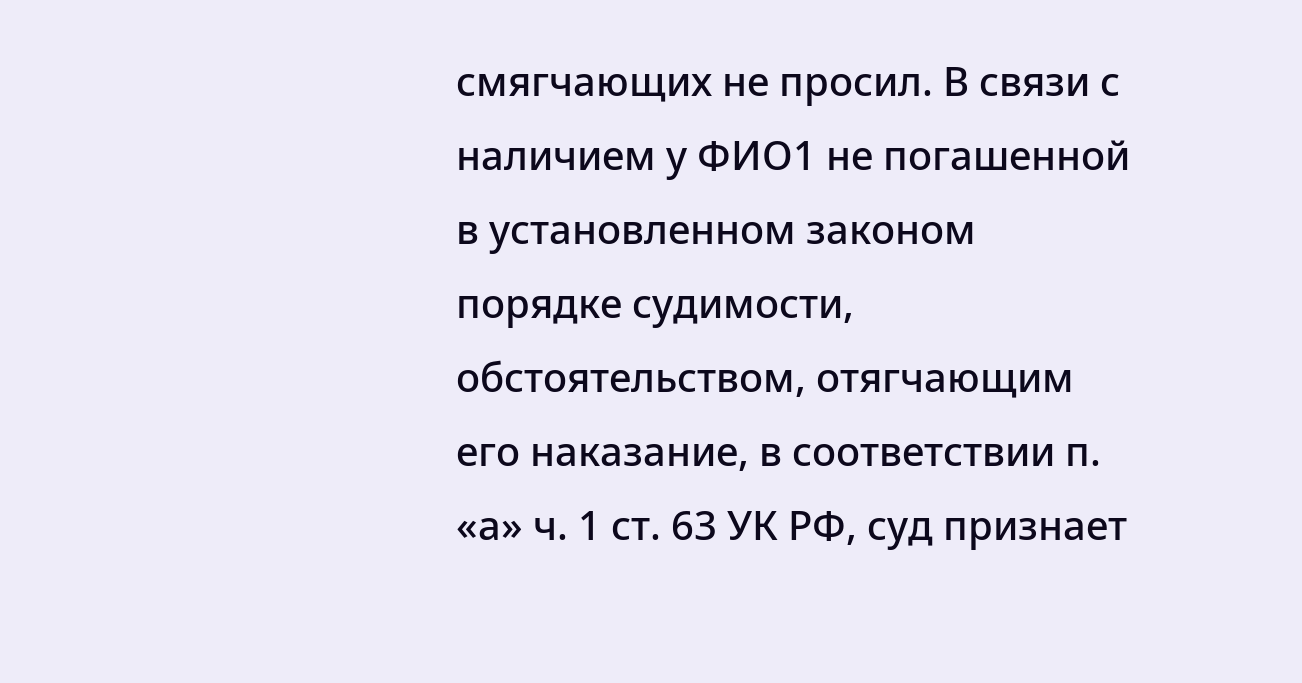смягчающих не просил. В связи с наличием у ФИО1 не погашенной в установленном законом порядке судимости, обстоятельством, отягчающим его наказание, в соответствии п. «а» ч. 1 ст. 63 УК РФ, суд признает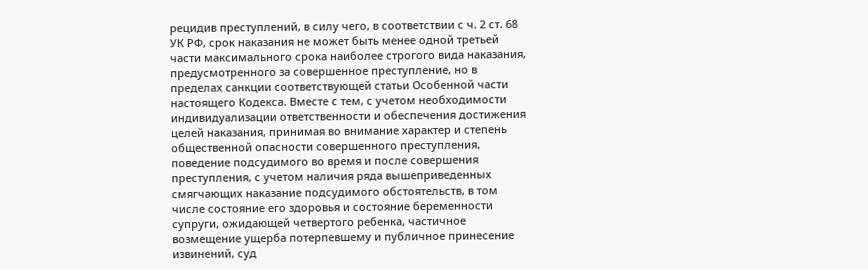рецидив преступлений, в силу чего, в соответствии с ч. 2 ст. 68 УК РФ, срок наказания не может быть менее одной третьей части максимального срока наиболее строгого вида наказания, предусмотренного за совершенное преступление, но в пределах санкции соответствующей статьи Особенной части настоящего Кодекса. Вместе с тем, с учетом необходимости индивидуализации ответственности и обеспечения достижения целей наказания, принимая во внимание характер и степень общественной опасности совершенного преступления, поведение подсудимого во время и после совершения преступления, с учетом наличия ряда вышеприведенных смягчающих наказание подсудимого обстоятельств, в том числе состояние его здоровья и состояние беременности супруги, ожидающей четвертого ребенка, частичное возмещение ущерба потерпевшему и публичное принесение извинений, суд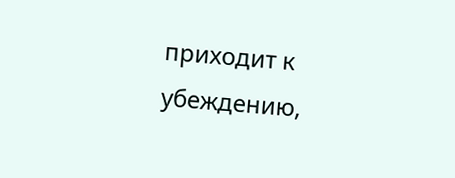приходит к убеждению,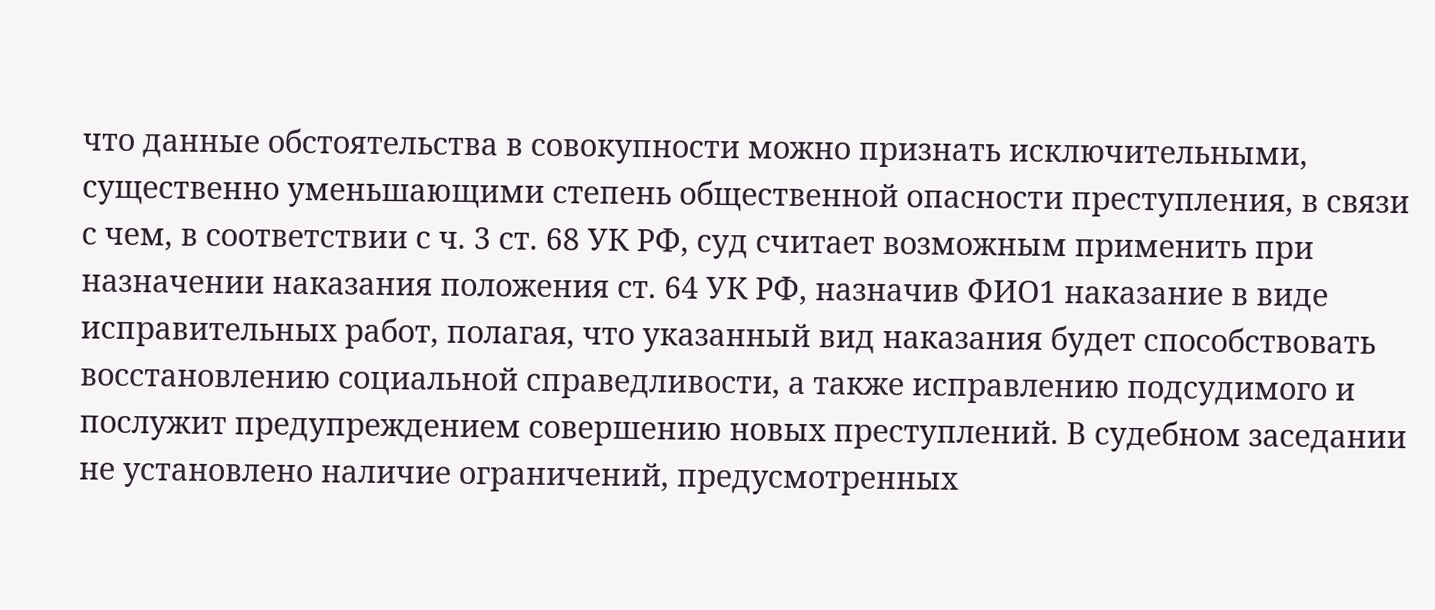что данные обстоятельства в совокупности можно признать исключительными, существенно уменьшающими степень общественной опасности преступления, в связи с чем, в соответствии с ч. 3 ст. 68 УК РФ, суд считает возможным применить при назначении наказания положения ст. 64 УК РФ, назначив ФИО1 наказание в виде исправительных работ, полагая, что указанный вид наказания будет способствовать восстановлению социальной справедливости, а также исправлению подсудимого и послужит предупреждением совершению новых преступлений. В судебном заседании не установлено наличие ограничений, предусмотренных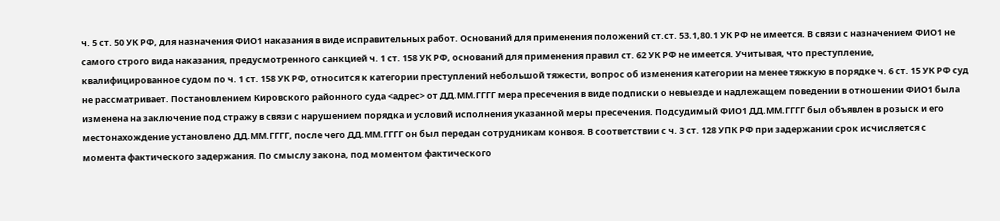ч. 5 ст. 50 УК РФ, для назначения ФИО1 наказания в виде исправительных работ. Оснований для применения положений ст.ст. 53.1,80.1 УК РФ не имеется. В связи с назначением ФИО1 не самого строго вида наказания, предусмотренного санкцией ч. 1 ст. 158 УК РФ, оснований для применения правил ст. 62 УК РФ не имеется. Учитывая, что преступление, квалифицированное судом по ч. 1 ст. 158 УК РФ, относится к категории преступлений небольшой тяжести, вопрос об изменения категории на менее тяжкую в порядке ч. 6 ст. 15 УК РФ суд не рассматривает. Постановлением Кировского районного суда <адрес> от ДД.ММ.ГГГГ мера пресечения в виде подписки о невыезде и надлежащем поведении в отношении ФИО1 была изменена на заключение под стражу в связи с нарушением порядка и условий исполнения указанной меры пресечения. Подсудимый ФИО1 ДД.ММ.ГГГГ был объявлен в розыск и его местонахождение установлено ДД.ММ.ГГГГ, после чего ДД.ММ.ГГГГ он был передан сотрудникам конвоя. В соответствии с ч. 3 ст. 128 УПК РФ при задержании срок исчисляется с момента фактического задержания. По смыслу закона, под моментом фактического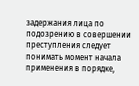задержания лица по подозрению в совершении преступления следует понимать момент начала применения в порядке,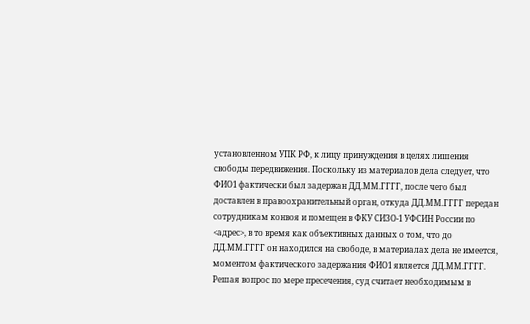установленном УПК РФ, к лицу принуждения в целях лишения свободы передвижения. Поскольку из материалов дела следует, что ФИО1 фактически был задержан ДД.ММ.ГГГГ, после чего был доставлен в правоохранительный орган, откуда ДД.ММ.ГГГГ передан сотрудникам конвоя и помещен в ФКУ СИЗО-1 УФСИН России по <адрес>, в то время как объективных данных о том, что до ДД.ММ.ГГГГ он находился на свободе, в материалах дела не имеется, моментом фактического задержания ФИО1 является ДД.ММ.ГГГГ. Решая вопрос по мере пресечения, суд считает необходимым в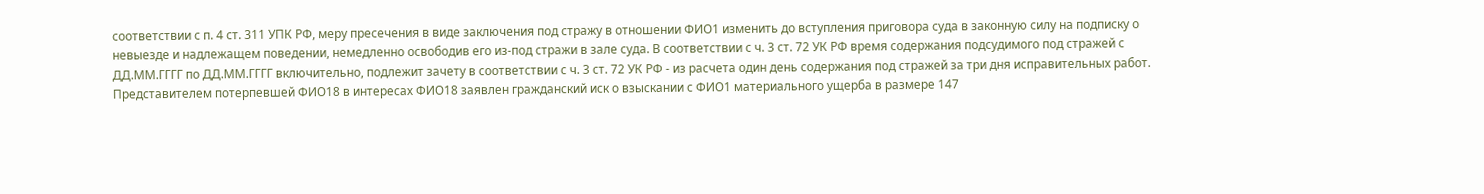соответствии с п. 4 ст. 311 УПК РФ, меру пресечения в виде заключения под стражу в отношении ФИО1 изменить до вступления приговора суда в законную силу на подписку о невыезде и надлежащем поведении, немедленно освободив его из-под стражи в зале суда. В соответствии с ч. 3 ст. 72 УК РФ время содержания подсудимого под стражей с ДД.ММ.ГГГГ по ДД.ММ.ГГГГ включительно, подлежит зачету в соответствии с ч. 3 ст. 72 УК РФ - из расчета один день содержания под стражей за три дня исправительных работ. Представителем потерпевшей ФИО18 в интересах ФИО18 заявлен гражданский иск о взыскании с ФИО1 материального ущерба в размере 147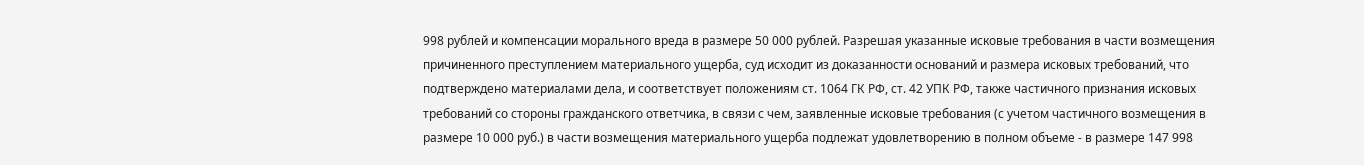998 рублей и компенсации морального вреда в размере 50 000 рублей. Разрешая указанные исковые требования в части возмещения причиненного преступлением материального ущерба, суд исходит из доказанности оснований и размера исковых требований, что подтверждено материалами дела, и соответствует положениям ст. 1064 ГК РФ, ст. 42 УПК РФ, также частичного признания исковых требований со стороны гражданского ответчика, в связи с чем, заявленные исковые требования (с учетом частичного возмещения в размере 10 000 руб.) в части возмещения материального ущерба подлежат удовлетворению в полном объеме - в размере 147 998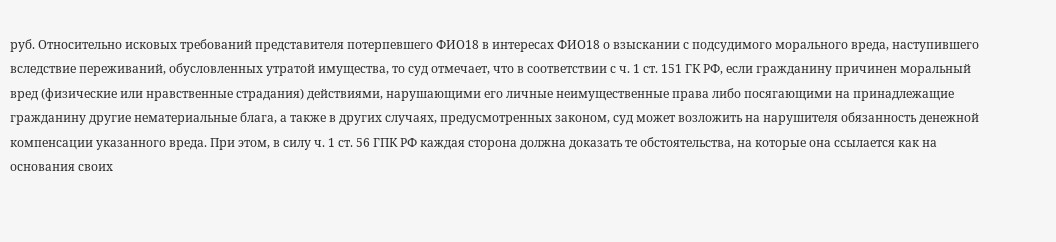руб. Относительно исковых требований представителя потерпевшего ФИО18 в интересах ФИО18 о взыскании с подсудимого морального вреда, наступившего вследствие переживаний, обусловленных утратой имущества, то суд отмечает, что в соответствии с ч. 1 ст. 151 ГК РФ, если гражданину причинен моральный вред (физические или нравственные страдания) действиями, нарушающими его личные неимущественные права либо посягающими на принадлежащие гражданину другие нематериальные блага, а также в других случаях, предусмотренных законом, суд может возложить на нарушителя обязанность денежной компенсации указанного вреда. При этом, в силу ч. 1 ст. 56 ГПК РФ каждая сторона должна доказать те обстоятельства, на которые она ссылается как на основания своих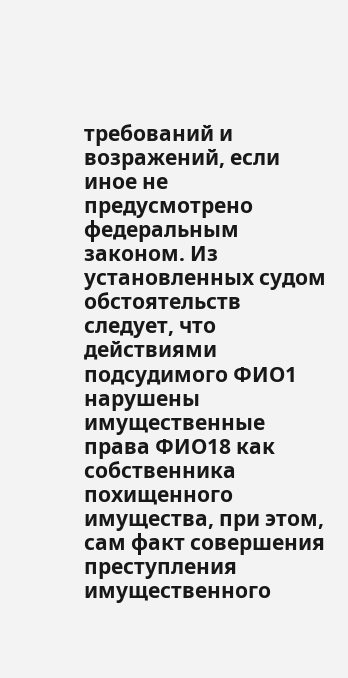требований и возражений, если иное не предусмотрено федеральным законом. Из установленных судом обстоятельств следует, что действиями подсудимого ФИО1 нарушены имущественные права ФИО18 как собственника похищенного имущества, при этом, сам факт совершения преступления имущественного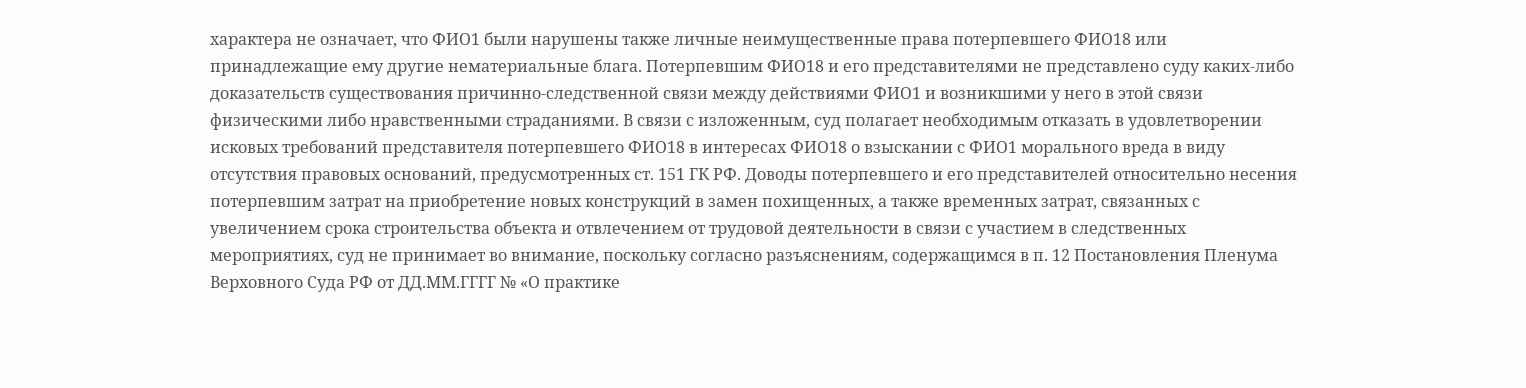характера не означает, что ФИО1 были нарушены также личные неимущественные права потерпевшего ФИО18 или принадлежащие ему другие нематериальные блага. Потерпевшим ФИО18 и его представителями не представлено суду каких-либо доказательств существования причинно-следственной связи между действиями ФИО1 и возникшими у него в этой связи физическими либо нравственными страданиями. В связи с изложенным, суд полагает необходимым отказать в удовлетворении исковых требований представителя потерпевшего ФИО18 в интересах ФИО18 о взыскании с ФИО1 морального вреда в виду отсутствия правовых оснований, предусмотренных ст. 151 ГК РФ. Доводы потерпевшего и его представителей относительно несения потерпевшим затрат на приобретение новых конструкций в замен похищенных, а также временных затрат, связанных с увеличением срока строительства объекта и отвлечением от трудовой деятельности в связи с участием в следственных мероприятиях, суд не принимает во внимание, поскольку согласно разъяснениям, содержащимся в п. 12 Постановления Пленума Верховного Суда РФ от ДД.ММ.ГГГГ № «О практике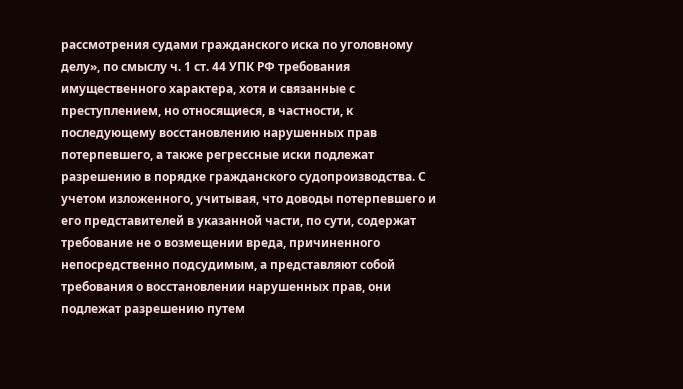рассмотрения судами гражданского иска по уголовному делу», по смыслу ч. 1 ст. 44 УПК РФ требования имущественного характера, хотя и связанные с преступлением, но относящиеся, в частности, к последующему восстановлению нарушенных прав потерпевшего, а также регрессные иски подлежат разрешению в порядке гражданского судопроизводства. С учетом изложенного, учитывая, что доводы потерпевшего и его представителей в указанной части, по сути, содержат требование не о возмещении вреда, причиненного непосредственно подсудимым, а представляют собой требования о восстановлении нарушенных прав, они подлежат разрешению путем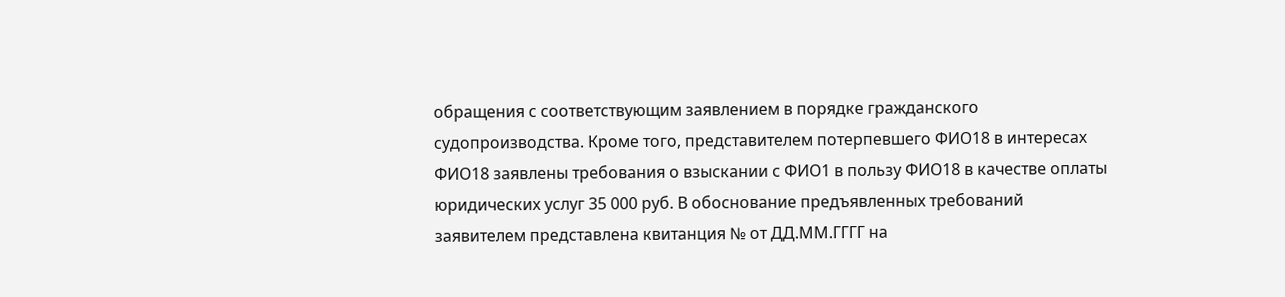обращения с соответствующим заявлением в порядке гражданского судопроизводства. Кроме того, представителем потерпевшего ФИО18 в интересах ФИО18 заявлены требования о взыскании с ФИО1 в пользу ФИО18 в качестве оплаты юридических услуг 35 000 руб. В обоснование предъявленных требований заявителем представлена квитанция № от ДД.ММ.ГГГГ на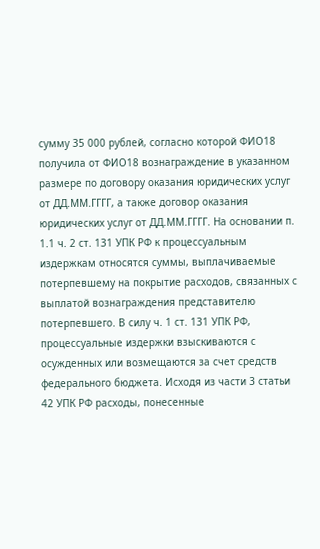сумму 35 000 рублей, согласно которой ФИО18 получила от ФИО18 вознаграждение в указанном размере по договору оказания юридических услуг от ДД.ММ.ГГГГ, а также договор оказания юридических услуг от ДД.ММ.ГГГГ. На основании п. 1.1 ч. 2 ст. 131 УПК РФ к процессуальным издержкам относятся суммы, выплачиваемые потерпевшему на покрытие расходов, связанных с выплатой вознаграждения представителю потерпевшего. В силу ч. 1 ст. 131 УПК РФ, процессуальные издержки взыскиваются с осужденных или возмещаются за счет средств федерального бюджета. Исходя из части 3 статьи 42 УПК РФ расходы, понесенные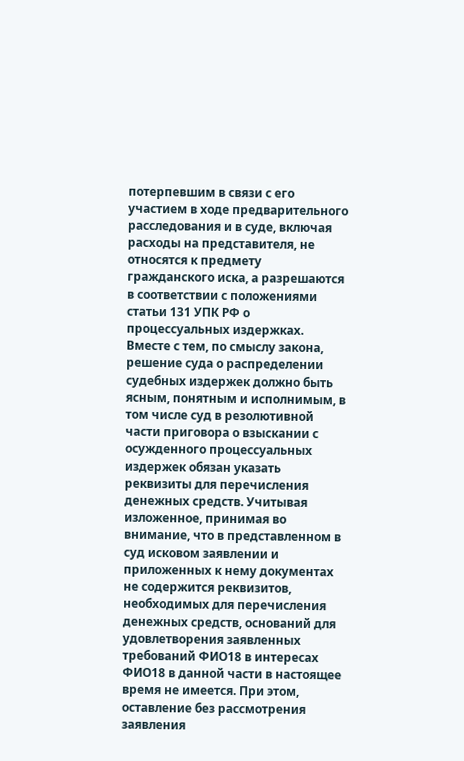потерпевшим в связи с его участием в ходе предварительного расследования и в суде, включая расходы на представителя, не относятся к предмету гражданского иска, а разрешаются в соответствии с положениями статьи 131 УПК РФ о процессуальных издержках. Вместе с тем, по смыслу закона, решение суда о распределении судебных издержек должно быть ясным, понятным и исполнимым, в том числе суд в резолютивной части приговора о взыскании с осужденного процессуальных издержек обязан указать реквизиты для перечисления денежных средств. Учитывая изложенное, принимая во внимание, что в представленном в суд исковом заявлении и приложенных к нему документах не содержится реквизитов, необходимых для перечисления денежных средств, оснований для удовлетворения заявленных требований ФИО18 в интересах ФИО18 в данной части в настоящее время не имеется. При этом, оставление без рассмотрения заявления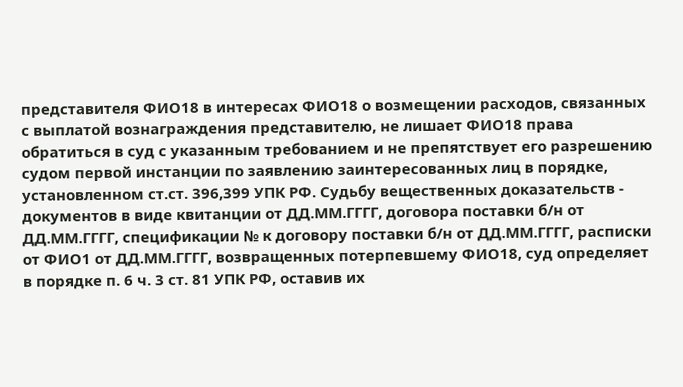представителя ФИО18 в интересах ФИО18 о возмещении расходов, связанных с выплатой вознаграждения представителю, не лишает ФИО18 права обратиться в суд с указанным требованием и не препятствует его разрешению судом первой инстанции по заявлению заинтересованных лиц в порядке, установленном ст.ст. 396,399 УПК РФ. Судьбу вещественных доказательств - документов в виде квитанции от ДД.ММ.ГГГГ, договора поставки б/н от ДД.ММ.ГГГГ, спецификации № к договору поставки б/н от ДД.ММ.ГГГГ, расписки от ФИО1 от ДД.ММ.ГГГГ, возвращенных потерпевшему ФИО18, суд определяет в порядке п. 6 ч. 3 ст. 81 УПК РФ, оставив их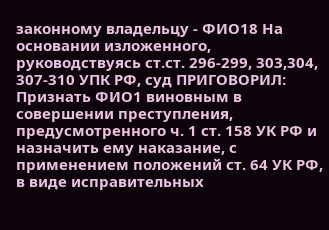законному владельцу - ФИО18 На основании изложенного, руководствуясь ст.ст. 296-299, 303,304, 307-310 УПК РФ, суд ПРИГОВОРИЛ: Признать ФИО1 виновным в совершении преступления, предусмотренного ч. 1 ст. 158 УК РФ и назначить ему наказание, с применением положений ст. 64 УК РФ, в виде исправительных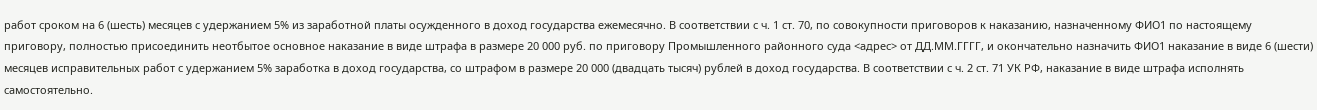работ сроком на 6 (шесть) месяцев с удержанием 5% из заработной платы осужденного в доход государства ежемесячно. В соответствии с ч. 1 ст. 70, по совокупности приговоров к наказанию, назначенному ФИО1 по настоящему приговору, полностью присоединить неотбытое основное наказание в виде штрафа в размере 20 000 руб. по приговору Промышленного районного суда <адрес> от ДД.ММ.ГГГГ, и окончательно назначить ФИО1 наказание в виде 6 (шести) месяцев исправительных работ с удержанием 5% заработка в доход государства, со штрафом в размере 20 000 (двадцать тысяч) рублей в доход государства. В соответствии с ч. 2 ст. 71 УК РФ, наказание в виде штрафа исполнять самостоятельно.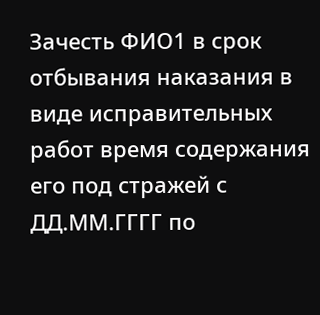Зачесть ФИО1 в срок отбывания наказания в виде исправительных работ время содержания его под стражей с ДД.ММ.ГГГГ по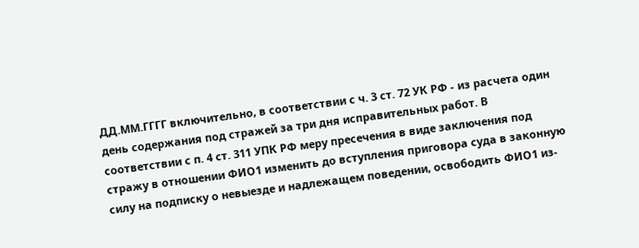ДД.ММ.ГГГГ включительно, в соответствии с ч. 3 ст. 72 УК РФ - из расчета один день содержания под стражей за три дня исправительных работ. В соответствии с п. 4 ст. 311 УПК РФ меру пресечения в виде заключения под стражу в отношении ФИО1 изменить до вступления приговора суда в законную силу на подписку о невыезде и надлежащем поведении, освободить ФИО1 из-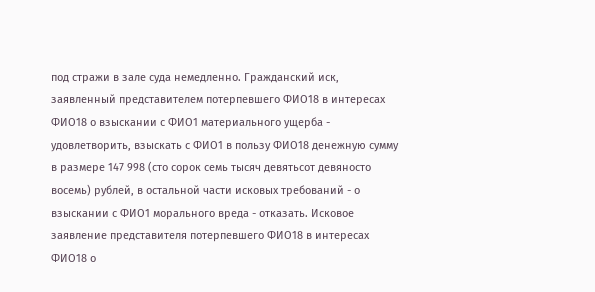под стражи в зале суда немедленно. Гражданский иск, заявленный представителем потерпевшего ФИО18 в интересах ФИО18 о взыскании с ФИО1 материального ущерба - удовлетворить, взыскать с ФИО1 в пользу ФИО18 денежную сумму в размере 147 998 (сто сорок семь тысяч девятьсот девяносто восемь) рублей, в остальной части исковых требований - о взыскании с ФИО1 морального вреда - отказать. Исковое заявление представителя потерпевшего ФИО18 в интересах ФИО18 о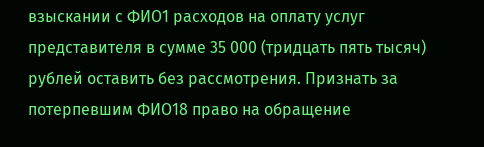взыскании с ФИО1 расходов на оплату услуг представителя в сумме 35 000 (тридцать пять тысяч) рублей оставить без рассмотрения. Признать за потерпевшим ФИО18 право на обращение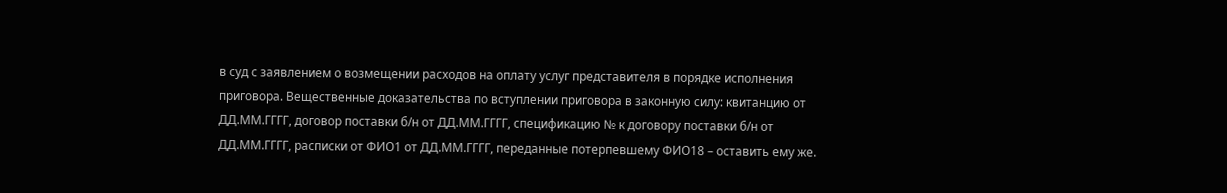в суд с заявлением о возмещении расходов на оплату услуг представителя в порядке исполнения приговора. Вещественные доказательства по вступлении приговора в законную силу: квитанцию от ДД.ММ.ГГГГ, договор поставки б/н от ДД.ММ.ГГГГ, спецификацию № к договору поставки б/н от ДД.ММ.ГГГГ, расписки от ФИО1 от ДД.ММ.ГГГГ, переданные потерпевшему ФИО18 – оставить ему же.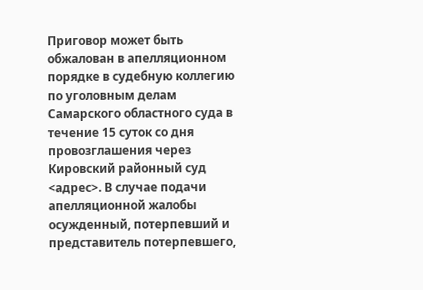Приговор может быть обжалован в апелляционном порядке в судебную коллегию по уголовным делам Самарского областного суда в течение 15 суток со дня провозглашения через Кировский районный суд <адрес>. В случае подачи апелляционной жалобы осужденный, потерпевший и представитель потерпевшего,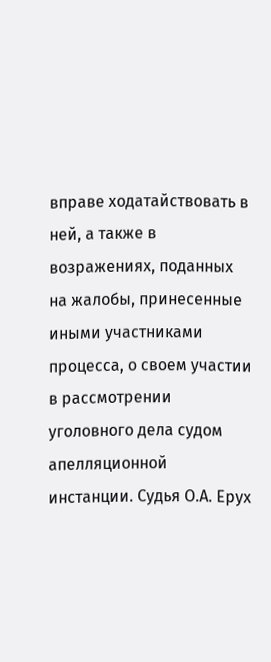вправе ходатайствовать в ней, а также в возражениях, поданных на жалобы, принесенные иными участниками процесса, о своем участии в рассмотрении уголовного дела судом апелляционной инстанции. Судья О.А. Ерух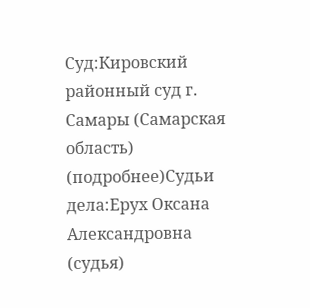Суд:Кировский районный суд г. Самары (Самарская область) (подробнее)Судьи дела:Ерух Оксана Александровна (судья)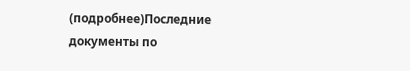(подробнее)Последние документы по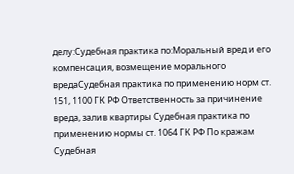делу:Судебная практика по:Моральный вред и его компенсация, возмещение морального вредаСудебная практика по применению норм ст. 151, 1100 ГК РФ Ответственность за причинение вреда, залив квартиры Судебная практика по применению нормы ст. 1064 ГК РФ По кражам Судебная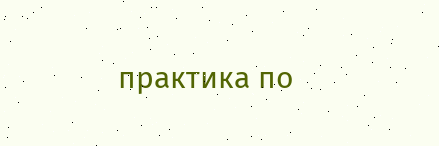практика по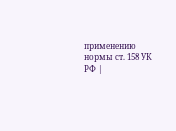применению нормы ст. 158 УК РФ |